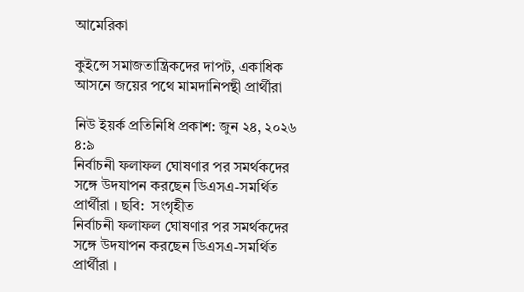আমেরিকা

কুইন্সে সমাজতান্ত্রিকদের দাপট, একাধিক আসনে জয়ের পথে মামদানিপন্থী প্রার্থীরা

নিউ ইয়র্ক প্রতিনিধি প্রকাশ: জুন ২৪, ২০২৬ ৪:৯
নির্বাচনী ফলাফল ঘোষণার পর সমর্থকদের সঙ্গে উদযাপন করছেন ডিএসএ-সমর্থিত প্রার্থীরা । ছবি:  সংগৃহীত
নির্বাচনী ফলাফল ঘোষণার পর সমর্থকদের সঙ্গে উদযাপন করছেন ডিএসএ-সমর্থিত প্রার্থীরা ।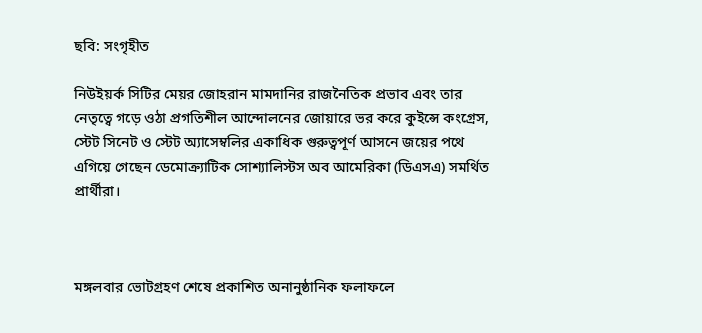ছবি: সংগৃহীত

নিউইয়র্ক সিটির মেয়র জোহরান মামদানির রাজনৈতিক প্রভাব এবং তার নেতৃত্বে গড়ে ওঠা প্রগতিশীল আন্দোলনের জোয়ারে ভর করে কুইন্সে কংগ্রেস, স্টেট সিনেট ও স্টেট অ্যাসেম্বলির একাধিক গুরুত্বপূর্ণ আসনে জয়ের পথে এগিয়ে গেছেন ডেমোক্র্যাটিক সোশ্যালিস্টস অব আমেরিকা (ডিএসএ) সমর্থিত প্রার্থীরা।



মঙ্গলবার ভোটগ্রহণ শেষে প্রকাশিত অনানুষ্ঠানিক ফলাফলে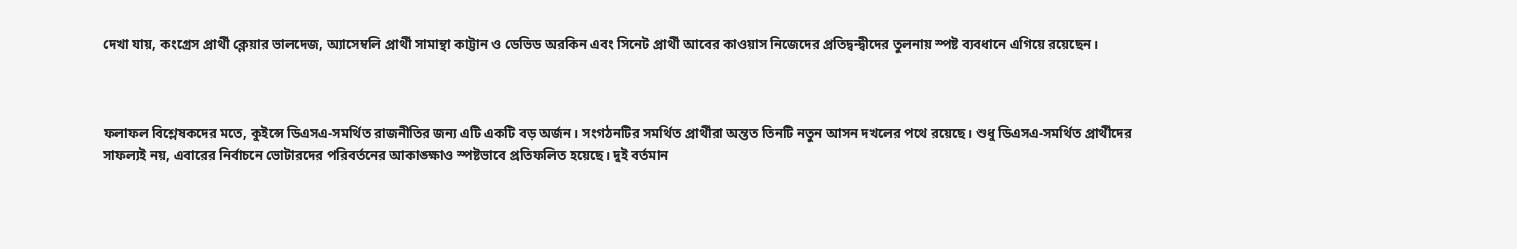দেখা যায়, কংগ্রেস প্রার্থী ক্লেয়ার ভালদেজ, অ্যাসেম্বলি প্রার্থী সামান্থা কাট্টান ও ডেভিড অরকিন এবং সিনেট প্রার্থী আবের কাওয়াস নিজেদের প্রতিদ্বন্দ্বীদের তুলনায় স্পষ্ট ব্যবধানে এগিয়ে রয়েছেন।



ফলাফল বিশ্লেষকদের মতে, কুইন্সে ডিএসএ-সমর্থিত রাজনীতির জন্য এটি একটি বড় অর্জন। সংগঠনটির সমর্থিত প্রার্থীরা অন্তত তিনটি নতুন আসন দখলের পথে রয়েছে। শুধু ডিএসএ-সমর্থিত প্রার্থীদের সাফল্যই নয়, এবারের নির্বাচনে ভোটারদের পরিবর্তনের আকাঙ্ক্ষাও স্পষ্টভাবে প্রতিফলিত হয়েছে। দুই বর্তমান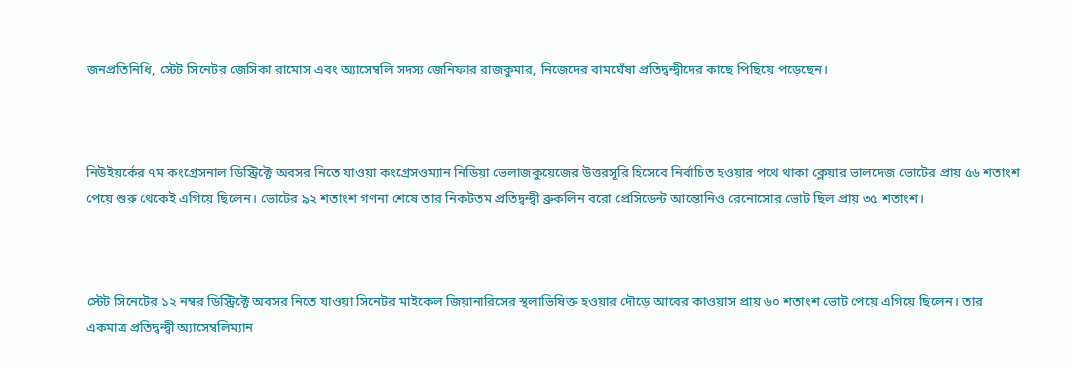জনপ্রতিনিধি, স্টেট সিনেটর জেসিকা রামোস এবং অ্যাসেম্বলি সদস্য জেনিফার রাজকুমার, নিজেদের বামঘেঁষা প্রতিদ্বন্দ্বীদের কাছে পিছিয়ে পড়েছেন।



নিউইয়র্কের ৭ম কংগ্রেসনাল ডিস্ট্রিক্টে অবসর নিতে যাওয়া কংগ্রেসওম্যান নিডিয়া ভেলাজকুয়েজের উত্তরসূরি হিসেবে নির্বাচিত হওয়ার পথে থাকা ক্লেয়ার ভালদেজ ভোটের প্রায় ৫৬ শতাংশ পেয়ে শুরু থেকেই এগিয়ে ছিলেন। ভোটের ৯২ শতাংশ গণনা শেষে তার নিকটতম প্রতিদ্বন্দ্বী ব্রুকলিন বরো প্রেসিডেন্ট আন্তোনিও রেনোসোর ভোট ছিল প্রায় ৩৫ শতাংশ।



স্টেট সিনেটের ১২ নম্বর ডিস্ট্রিক্টে অবসর নিতে যাওয়া সিনেটর মাইকেল জিয়ানারিসের স্থলাভিষিক্ত হওয়ার দৌড়ে আবের কাওয়াস প্রায় ৬০ শতাংশ ভোট পেয়ে এগিয়ে ছিলেন। তার একমাত্র প্রতিদ্বন্দ্বী অ্যাসেম্বলিম্যান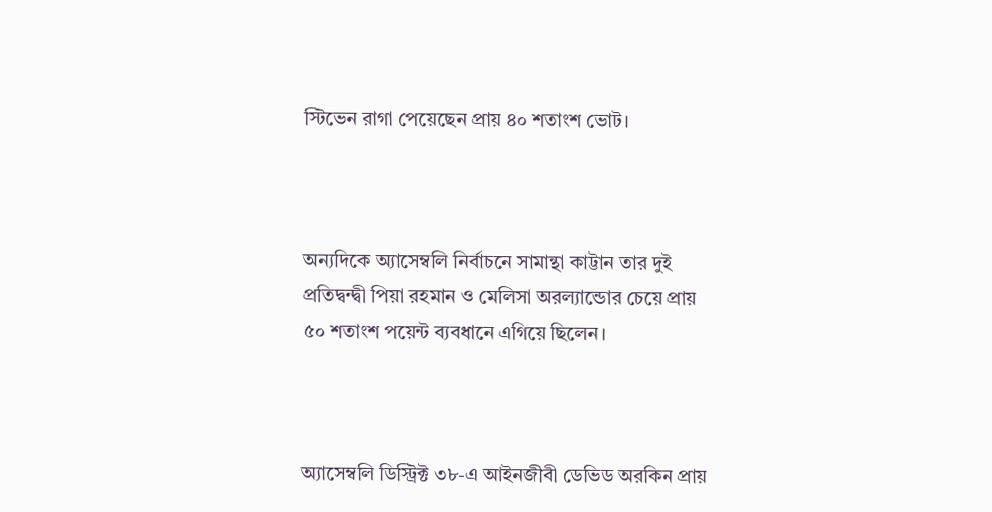স্টিভেন রাগা পেয়েছেন প্রায় ৪০ শতাংশ ভোট।



অন্যদিকে অ্যাসেম্বলি নির্বাচনে সামান্থা কাট্টান তার দুই প্রতিদ্বন্দ্বী পিয়া রহমান ও মেলিসা অরল্যান্ডোর চেয়ে প্রায় ৫০ শতাংশ পয়েন্ট ব্যবধানে এগিয়ে ছিলেন।



অ্যাসেম্বলি ডিস্ট্রিক্ট ৩৮-এ আইনজীবী ডেভিড অরকিন প্রায়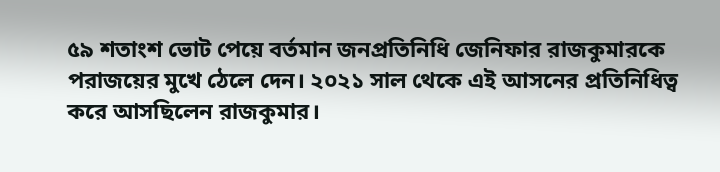৫৯ শতাংশ ভোট পেয়ে বর্তমান জনপ্রতিনিধি জেনিফার রাজকুমারকে পরাজয়ের মুখে ঠেলে দেন। ২০২১ সাল থেকে এই আসনের প্রতিনিধিত্ব করে আসছিলেন রাজকুমার।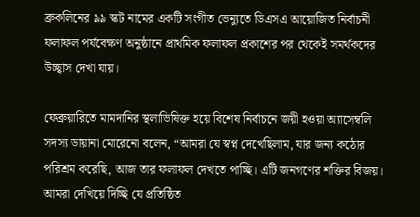ব্রুকলিনের ৯৯ স্কট নামের একটি সংগীত ভেন্যুতে ডিএসএ আয়োজিত নির্বাচনী ফলাফল পর্যবেক্ষণ অনুষ্ঠানে প্রাথমিক ফলাফল প্রকাশের পর থেকেই সমর্থকদের উচ্ছ্বাস দেখা যায়।

ফেব্রুয়ারিতে মামদানির স্থলাভিষিক্ত হয়ে বিশেষ নির্বাচনে জয়ী হওয়া অ্যাসেম্বলি সদস্য ডায়ানা মোরেনো বলেন, “আমরা যে স্বপ্ন দেখেছিলাম, যার জন্য কঠোর পরিশ্রম করেছি, আজ তার ফলাফল দেখতে পাচ্ছি। এটি জনগণের শক্তির বিজয়। আমরা দেখিয়ে দিচ্ছি যে প্রতিষ্ঠিত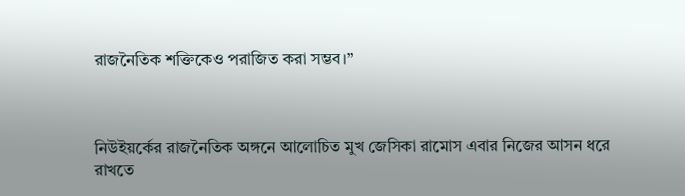রাজনৈতিক শক্তিকেও পরাজিত করা সম্ভব।”



নিউইয়র্কের রাজনৈতিক অঙ্গনে আলোচিত মুখ জেসিকা রামোস এবার নিজের আসন ধরে রাখতে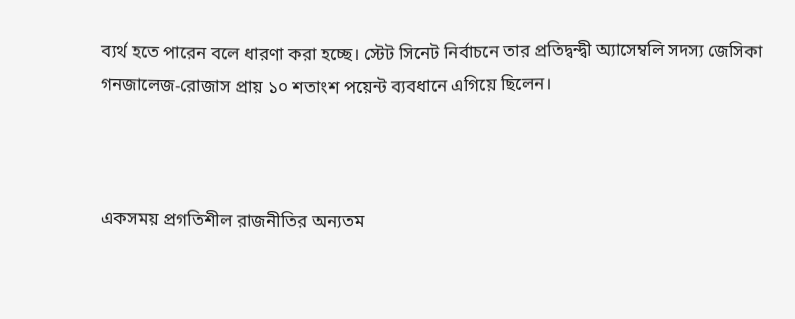ব্যর্থ হতে পারেন বলে ধারণা করা হচ্ছে। স্টেট সিনেট নির্বাচনে তার প্রতিদ্বন্দ্বী অ্যাসেম্বলি সদস্য জেসিকা গনজালেজ-রোজাস প্রায় ১০ শতাংশ পয়েন্ট ব্যবধানে এগিয়ে ছিলেন।



একসময় প্রগতিশীল রাজনীতির অন্যতম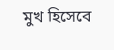মুখ হিসেবে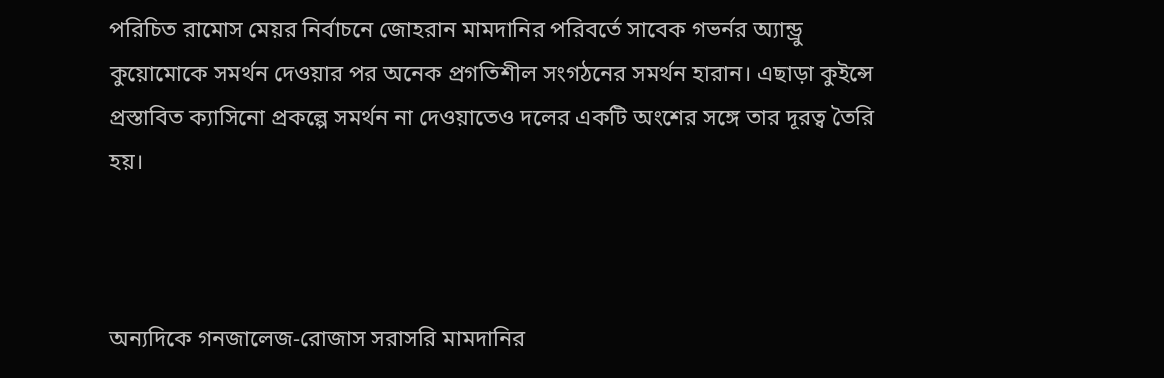পরিচিত রামোস মেয়র নির্বাচনে জোহরান মামদানির পরিবর্তে সাবেক গভর্নর অ্যান্ড্রু কুয়োমোকে সমর্থন দেওয়ার পর অনেক প্রগতিশীল সংগঠনের সমর্থন হারান। এছাড়া কুইন্সে প্রস্তাবিত ক্যাসিনো প্রকল্পে সমর্থন না দেওয়াতেও দলের একটি অংশের সঙ্গে তার দূরত্ব তৈরি হয়।



অন্যদিকে গনজালেজ-রোজাস সরাসরি মামদানির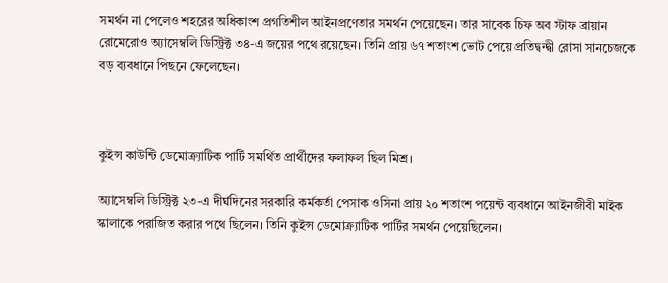সমর্থন না পেলেও শহরের অধিকাংশ প্রগতিশীল আইনপ্রণেতার সমর্থন পেয়েছেন। তার সাবেক চিফ অব স্টাফ ব্রায়ান রোমেরোও অ্যাসেম্বলি ডিস্ট্রিক্ট ৩৪-এ জয়ের পথে রয়েছেন। তিনি প্রায় ৬৭ শতাংশ ভোট পেয়ে প্রতিদ্বন্দ্বী রোসা সানচেজকে বড় ব্যবধানে পিছনে ফেলেছেন।



কুইন্স কাউন্টি ডেমোক্র্যাটিক পার্টি সমর্থিত প্রার্থীদের ফলাফল ছিল মিশ্র।

অ্যাসেম্বলি ডিস্ট্রিক্ট ২৩-এ দীর্ঘদিনের সরকারি কর্মকর্তা পেসাক ওসিনা প্রায় ২০ শতাংশ পয়েন্ট ব্যবধানে আইনজীবী মাইক স্কালাকে পরাজিত করার পথে ছিলেন। তিনি কুইন্স ডেমোক্র্যাটিক পার্টির সমর্থন পেয়েছিলেন।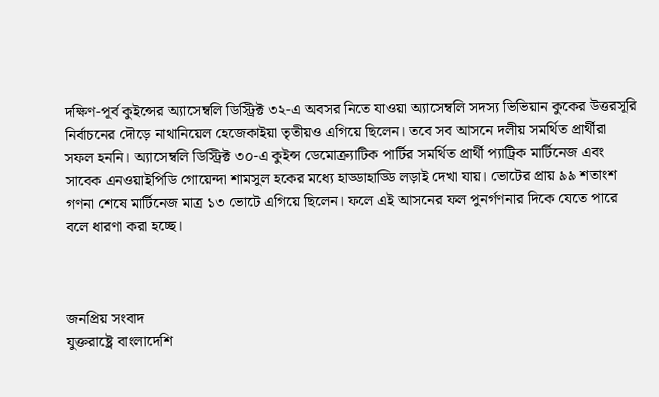দক্ষিণ-পূর্ব কুইন্সের অ্যাসেম্বলি ডিস্ট্রিক্ট ৩২-এ অবসর নিতে যাওয়া অ্যাসেম্বলি সদস্য ভিভিয়ান কুকের উত্তরসূরি নির্বাচনের দৌড়ে নাথানিয়েল হেজেকাইয়া তৃতীয়ও এগিয়ে ছিলেন। তবে সব আসনে দলীয় সমর্থিত প্রার্থীরা সফল হননি। অ্যাসেম্বলি ডিস্ট্রিক্ট ৩০-এ কুইন্স ডেমোক্র্যাটিক পার্টির সমর্থিত প্রার্থী প্যাট্রিক মার্টিনেজ এবং সাবেক এনওয়াইপিডি গোয়েন্দা শামসুল হকের মধ্যে হাড্ডাহাড্ডি লড়াই দেখা যায়। ভোটের প্রায় ৯৯ শতাংশ গণনা শেষে মার্টিনেজ মাত্র ১৩ ভোটে এগিয়ে ছিলেন। ফলে এই আসনের ফল পুনর্গণনার দিকে যেতে পারে বলে ধারণা করা হচ্ছে।



জনপ্রিয় সংবাদ
যুক্তরাষ্ট্রে বাংলাদেশি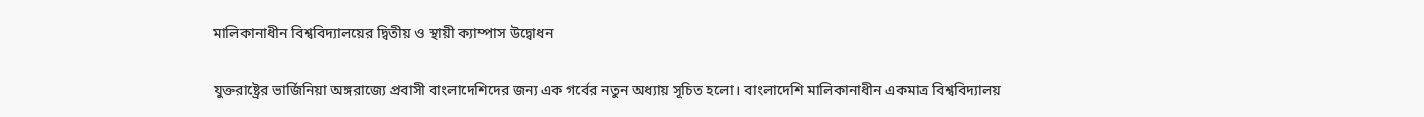মালিকানাধীন বিশ্ববিদ্যালয়ের দ্বিতীয় ও স্থায়ী ক্যাম্পাস উদ্বোধন

যুক্তরাষ্ট্রের ভার্জিনিয়া অঙ্গরাজ্যে প্রবাসী বাংলাদেশিদের জন্য এক গর্বের নতুন অধ্যায় সূচিত হলো। বাংলাদেশি মালিকানাধীন একমাত্র বিশ্ববিদ্যালয়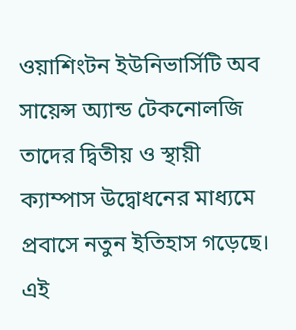ওয়াশিংটন ইউনিভার্সিটি অব সায়েন্স অ্যান্ড টেকনোলজি তাদের দ্বিতীয় ও স্থায়ী ক্যাম্পাস উদ্বোধনের মাধ্যমে প্রবাসে নতুন ইতিহাস গড়েছে।   এই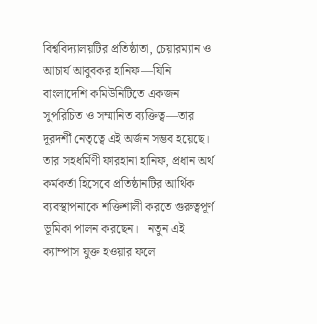বিশ্ববিদ্যালয়টির প্রতিষ্ঠাতা, চেয়ারম্যান ও আচার্য আবুবকর হানিফ—যিনি বাংলাদেশি কমিউনিটিতে একজন সুপরিচিত ও সম্মানিত ব্যক্তিত্ব—তার দূরদর্শী নেতৃত্বে এই অর্জন সম্ভব হয়েছে। তার সহধর্মিণী ফারহানা হানিফ, প্রধান অর্থ কর্মকর্তা হিসেবে প্রতিষ্ঠানটির আর্থিক ব্যবস্থাপনাকে শক্তিশালী করতে গুরুত্বপূর্ণ ভূমিকা পালন করছেন।   নতুন এই ক্যাম্পাস যুক্ত হওয়ার ফলে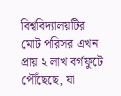বিশ্ববিদ্যালয়টির মোট পরিসর এখন প্রায় ২ লাখ বর্গফুটে পৌঁছেছে, যা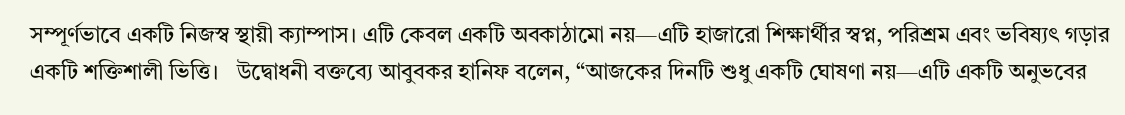সম্পূর্ণভাবে একটি নিজস্ব স্থায়ী ক্যাম্পাস। এটি কেবল একটি অবকাঠামো নয়—এটি হাজারো শিক্ষার্থীর স্বপ্ন, পরিশ্রম এবং ভবিষ্যৎ গড়ার একটি শক্তিশালী ভিত্তি।   উদ্বোধনী বক্তব্যে আবুবকর হানিফ বলেন, “আজকের দিনটি শুধু একটি ঘোষণা নয়—এটি একটি অনুভবের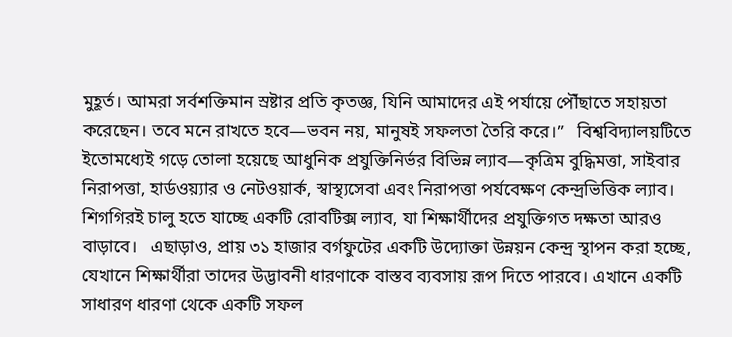মুহূর্ত। আমরা সর্বশক্তিমান স্রষ্টার প্রতি কৃতজ্ঞ, যিনি আমাদের এই পর্যায়ে পৌঁছাতে সহায়তা করেছেন। তবে মনে রাখতে হবে—ভবন নয়, মানুষই সফলতা তৈরি করে।”   বিশ্ববিদ্যালয়টিতে ইতোমধ্যেই গড়ে তোলা হয়েছে আধুনিক প্রযুক্তিনির্ভর বিভিন্ন ল্যাব—কৃত্রিম বুদ্ধিমত্তা, সাইবার নিরাপত্তা, হার্ডওয়্যার ও নেটওয়ার্ক, স্বাস্থ্যসেবা এবং নিরাপত্তা পর্যবেক্ষণ কেন্দ্রভিত্তিক ল্যাব। শিগগিরই চালু হতে যাচ্ছে একটি রোবটিক্স ল্যাব, যা শিক্ষার্থীদের প্রযুক্তিগত দক্ষতা আরও বাড়াবে।   এছাড়াও, প্রায় ৩১ হাজার বর্গফুটের একটি উদ্যোক্তা উন্নয়ন কেন্দ্র স্থাপন করা হচ্ছে, যেখানে শিক্ষার্থীরা তাদের উদ্ভাবনী ধারণাকে বাস্তব ব্যবসায় রূপ দিতে পারবে। এখানে একটি সাধারণ ধারণা থেকে একটি সফল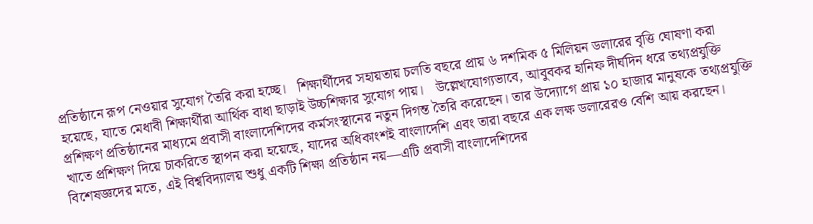প্রতিষ্ঠানে রূপ নেওয়ার সুযোগ তৈরি করা হচ্ছে।   শিক্ষার্থীদের সহায়তায় চলতি বছরে প্রায় ৬ দশমিক ৫ মিলিয়ন ডলারের বৃত্তি ঘোষণা করা হয়েছে, যাতে মেধাবী শিক্ষার্থীরা আর্থিক বাধা ছাড়াই উচ্চশিক্ষার সুযোগ পায়।   উল্লেখযোগ্যভাবে, আবুবকর হানিফ দীর্ঘদিন ধরে তথ্যপ্রযুক্তি প্রশিক্ষণ প্রতিষ্ঠানের মাধ্যমে প্রবাসী বাংলাদেশিদের কর্মসংস্থানের নতুন দিগন্ত তৈরি করেছেন। তার উদ্যোগে প্রায় ১০ হাজার মানুষকে তথ্যপ্রযুক্তি খাতে প্রশিক্ষণ দিয়ে চাকরিতে স্থাপন করা হয়েছে, যাদের অধিকাংশই বাংলাদেশি এবং তারা বছরে এক লক্ষ ডলারেরও বেশি আয় করছেন।   বিশেষজ্ঞদের মতে, এই বিশ্ববিদ্যালয় শুধু একটি শিক্ষা প্রতিষ্ঠান নয়—এটি প্রবাসী বাংলাদেশিদের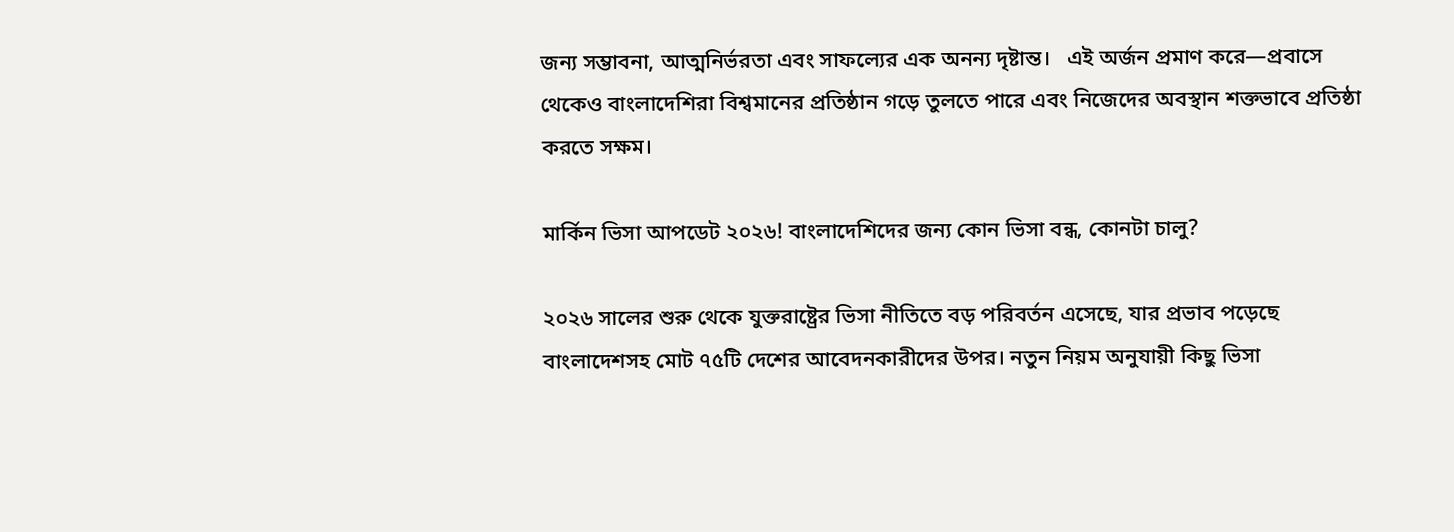জন্য সম্ভাবনা, আত্মনির্ভরতা এবং সাফল্যের এক অনন্য দৃষ্টান্ত।   এই অর্জন প্রমাণ করে—প্রবাসে থেকেও বাংলাদেশিরা বিশ্বমানের প্রতিষ্ঠান গড়ে তুলতে পারে এবং নিজেদের অবস্থান শক্তভাবে প্রতিষ্ঠা করতে সক্ষম।

মার্কিন ভিসা আপডেট ২০২৬! বাংলাদেশিদের জন্য কোন ভিসা বন্ধ, কোনটা চালু?

২০২৬ সালের শুরু থেকে যুক্তরাষ্ট্রের ভিসা নীতিতে বড় পরিবর্তন এসেছে, যার প্রভাব পড়েছে বাংলাদেশসহ মোট ৭৫টি দেশের আবেদনকারীদের উপর। নতুন নিয়ম অনুযায়ী কিছু ভিসা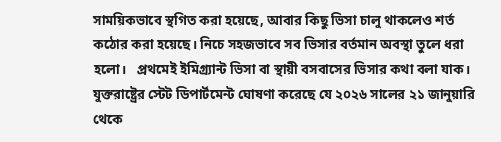সাময়িকভাবে স্থগিত করা হয়েছে, আবার কিছু ভিসা চালু থাকলেও শর্ত কঠোর করা হয়েছে। নিচে সহজভাবে সব ভিসার বর্তমান অবস্থা তুলে ধরা হলো।   প্রথমেই ইমিগ্র্যান্ট ভিসা বা স্থায়ী বসবাসের ভিসার কথা বলা যাক। যুক্তরাষ্ট্রের স্টেট ডিপার্টমেন্ট ঘোষণা করেছে যে ২০২৬ সালের ২১ জানুয়ারি থেকে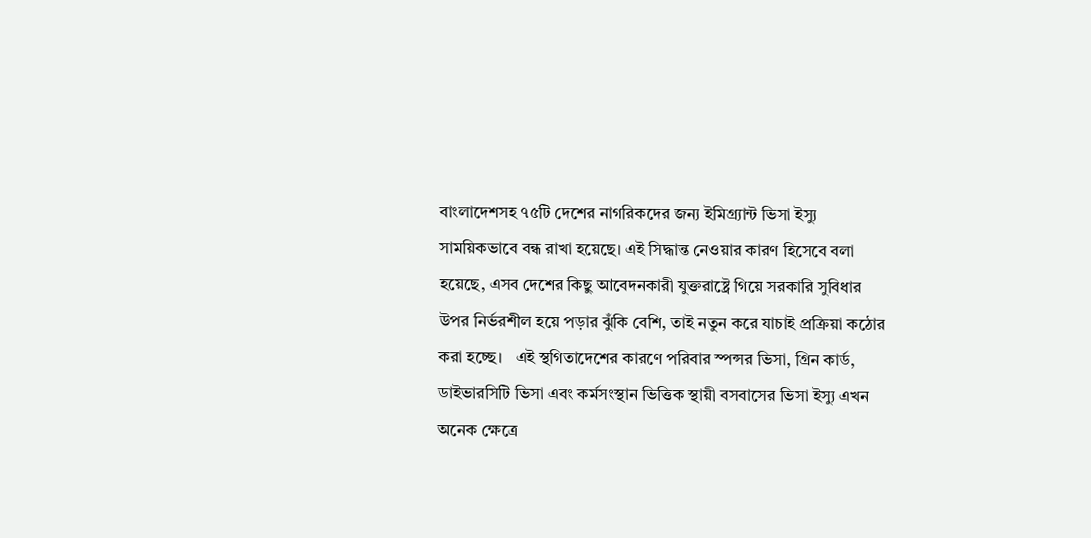বাংলাদেশসহ ৭৫টি দেশের নাগরিকদের জন্য ইমিগ্র্যান্ট ভিসা ইস্যু সাময়িকভাবে বন্ধ রাখা হয়েছে। এই সিদ্ধান্ত নেওয়ার কারণ হিসেবে বলা হয়েছে, এসব দেশের কিছু আবেদনকারী যুক্তরাষ্ট্রে গিয়ে সরকারি সুবিধার উপর নির্ভরশীল হয়ে পড়ার ঝুঁকি বেশি, তাই নতুন করে যাচাই প্রক্রিয়া কঠোর করা হচ্ছে।   এই স্থগিতাদেশের কারণে পরিবার স্পন্সর ভিসা, গ্রিন কার্ড, ডাইভারসিটি ভিসা এবং কর্মসংস্থান ভিত্তিক স্থায়ী বসবাসের ভিসা ইস্যু এখন অনেক ক্ষেত্রে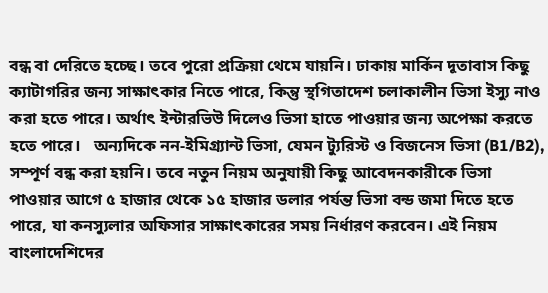বন্ধ বা দেরিতে হচ্ছে। তবে পুরো প্রক্রিয়া থেমে যায়নি। ঢাকায় মার্কিন দূতাবাস কিছু ক্যাটাগরির জন্য সাক্ষাৎকার নিতে পারে, কিন্তু স্থগিতাদেশ চলাকালীন ভিসা ইস্যু নাও করা হতে পারে। অর্থাৎ ইন্টারভিউ দিলেও ভিসা হাতে পাওয়ার জন্য অপেক্ষা করতে হতে পারে।   অন্যদিকে নন-ইমিগ্র্যান্ট ভিসা, যেমন ট্যুরিস্ট ও বিজনেস ভিসা (B1/B2), সম্পূর্ণ বন্ধ করা হয়নি। তবে নতুন নিয়ম অনুযায়ী কিছু আবেদনকারীকে ভিসা পাওয়ার আগে ৫ হাজার থেকে ১৫ হাজার ডলার পর্যন্ত ভিসা বন্ড জমা দিতে হতে পারে, যা কনস্যুলার অফিসার সাক্ষাৎকারের সময় নির্ধারণ করবেন। এই নিয়ম বাংলাদেশিদের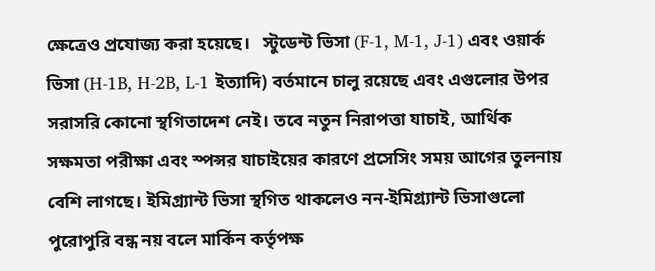ক্ষেত্রেও প্রযোজ্য করা হয়েছে।   স্টুডেন্ট ভিসা (F-1, M-1, J-1) এবং ওয়ার্ক ভিসা (H-1B, H-2B, L-1 ইত্যাদি) বর্তমানে চালু রয়েছে এবং এগুলোর উপর সরাসরি কোনো স্থগিতাদেশ নেই। তবে নতুন নিরাপত্তা যাচাই, আর্থিক সক্ষমতা পরীক্ষা এবং স্পন্সর যাচাইয়ের কারণে প্রসেসিং সময় আগের তুলনায় বেশি লাগছে। ইমিগ্র্যান্ট ভিসা স্থগিত থাকলেও নন-ইমিগ্র্যান্ট ভিসাগুলো পুরোপুরি বন্ধ নয় বলে মার্কিন কর্তৃপক্ষ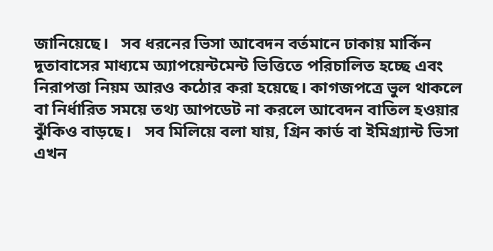জানিয়েছে।   সব ধরনের ভিসা আবেদন বর্তমানে ঢাকায় মার্কিন দূতাবাসের মাধ্যমে অ্যাপয়েন্টমেন্ট ভিত্তিতে পরিচালিত হচ্ছে এবং নিরাপত্তা নিয়ম আরও কঠোর করা হয়েছে। কাগজপত্রে ভুল থাকলে বা নির্ধারিত সময়ে তথ্য আপডেট না করলে আবেদন বাতিল হওয়ার ঝুঁকিও বাড়ছে।   সব মিলিয়ে বলা যায়, গ্রিন কার্ড বা ইমিগ্র্যান্ট ভিসা এখন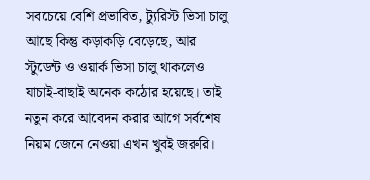সবচেয়ে বেশি প্রভাবিত, ট্যুরিস্ট ভিসা চালু আছে কিন্তু কড়াকড়ি বেড়েছে, আর স্টুডেন্ট ও ওয়ার্ক ভিসা চালু থাকলেও যাচাই-বাছাই অনেক কঠোর হয়েছে। তাই নতুন করে আবেদন করার আগে সর্বশেষ নিয়ম জেনে নেওয়া এখন খুবই জরুরি।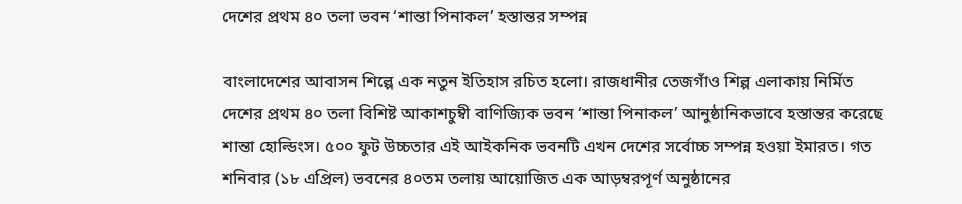দেশের প্রথম ৪০ তলা ভবন ‘শান্তা পিনাকল’ হস্তান্তর সম্পন্ন

বাংলাদেশের আবাসন শিল্পে এক নতুন ইতিহাস রচিত হলো। রাজধানীর তেজগাঁও শিল্প এলাকায় নির্মিত দেশের প্রথম ৪০ তলা বিশিষ্ট আকাশচুম্বী বাণিজ্যিক ভবন ‘শান্তা পিনাকল’ আনুষ্ঠানিকভাবে হস্তান্তর করেছে শান্তা হোল্ডিংস। ৫০০ ফুট উচ্চতার এই আইকনিক ভবনটি এখন দেশের সর্বোচ্চ সম্পন্ন হওয়া ইমারত। গত শনিবার (১৮ এপ্রিল) ভবনের ৪০তম তলায় আয়োজিত এক আড়ম্বরপূর্ণ অনুষ্ঠানের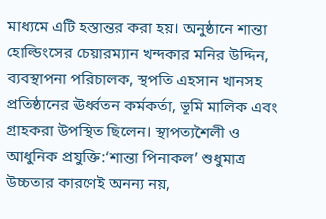মাধ্যমে এটি হস্তান্তর করা হয়। অনুষ্ঠানে শান্তা হোল্ডিংসের চেয়ারম্যান খন্দকার মনির উদ্দিন, ব্যবস্থাপনা পরিচালক, স্থপতি এহসান খানসহ প্রতিষ্ঠানের ঊর্ধ্বতন কর্মকর্তা, ভূমি মালিক এবং গ্রাহকরা উপস্থিত ছিলেন। স্থাপত্যশৈলী ও আধুনিক প্রযুক্তি:‘শান্তা পিনাকল’ শুধুমাত্র উচ্চতার কারণেই অনন্য নয়,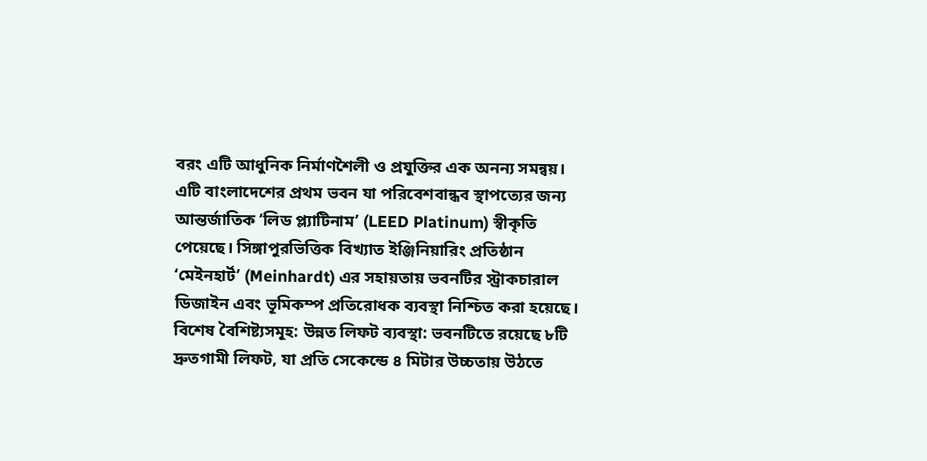বরং এটি আধুনিক নির্মাণশৈলী ও প্রযুক্তির এক অনন্য সমন্বয়। এটি বাংলাদেশের প্রথম ভবন যা পরিবেশবান্ধব স্থাপত্যের জন্য আন্তর্জাতিক ‘লিড প্ল্যাটিনাম’ (LEED Platinum) স্বীকৃতি পেয়েছে। সিঙ্গাপুরভিত্তিক বিখ্যাত ইঞ্জিনিয়ারিং প্রতিষ্ঠান ‘মেইনহার্ট’ (Meinhardt) এর সহায়তায় ভবনটির স্ট্রাকচারাল ডিজাইন এবং ভূমিকম্প প্রতিরোধক ব্যবস্থা নিশ্চিত করা হয়েছে। বিশেষ বৈশিষ্ট্যসমূহ: উন্নত লিফট ব্যবস্থা: ভবনটিতে রয়েছে ৮টি দ্রুতগামী লিফট, যা প্রতি সেকেন্ডে ৪ মিটার উচ্চতায় উঠতে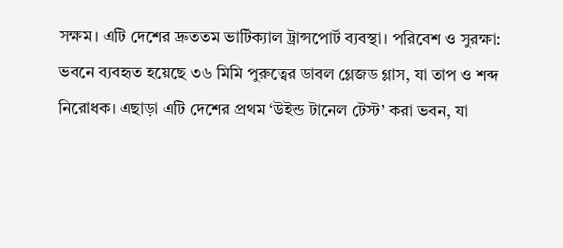সক্ষম। এটি দেশের দ্রুততম ভার্টিক্যাল ট্রান্সপোর্ট ব্যবস্থা। পরিবেশ ও সুরক্ষা: ভবনে ব্যবহৃত হয়েছে ৩৬ মিমি পুরুত্বের ডাবল গ্লেজড গ্লাস, যা তাপ ও শব্দ নিরোধক। এছাড়া এটি দেশের প্রথম ‘উইন্ড টানেল টেস্ট’ করা ভবন, যা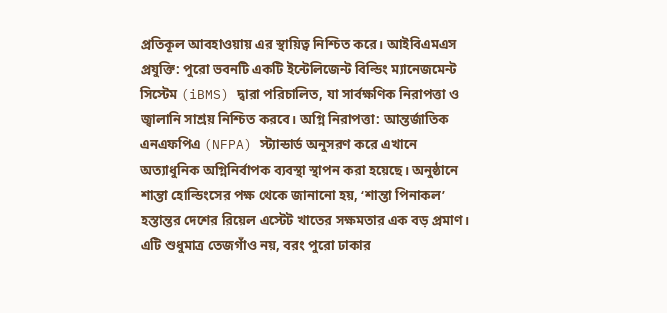প্রতিকূল আবহাওয়ায় এর স্থায়িত্ব নিশ্চিত করে। আইবিএমএস প্রযুক্তি: পুরো ভবনটি একটি ইন্টেলিজেন্ট বিল্ডিং ম্যানেজমেন্ট সিস্টেম (iBMS) দ্বারা পরিচালিত, যা সার্বক্ষণিক নিরাপত্তা ও জ্বালানি সাশ্রয় নিশ্চিত করবে। অগ্নি নিরাপত্তা: আন্তর্জাতিক এনএফপিএ (NFPA) স্ট্যান্ডার্ড অনুসরণ করে এখানে অত্যাধুনিক অগ্নিনির্বাপক ব্যবস্থা স্থাপন করা হয়েছে। অনুষ্ঠানে শান্তা হোল্ডিংসের পক্ষ থেকে জানানো হয়, ‘শান্তা পিনাকল’ হস্তান্তর দেশের রিয়েল এস্টেট খাতের সক্ষমতার এক বড় প্রমাণ। এটি শুধুমাত্র তেজগাঁও নয়, বরং পুরো ঢাকার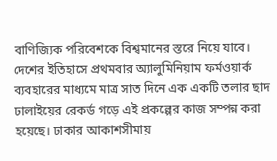বাণিজ্যিক পরিবেশকে বিশ্বমানের স্তরে নিয়ে যাবে। দেশের ইতিহাসে প্রথমবার অ্যালুমিনিয়াম ফর্মওয়ার্ক ব্যবহারের মাধ্যমে মাত্র সাত দিনে এক একটি তলার ছাদ ঢালাইয়ের রেকর্ড গড়ে এই প্রকল্পের কাজ সম্পন্ন করা হয়েছে। ঢাকার আকাশসীমায়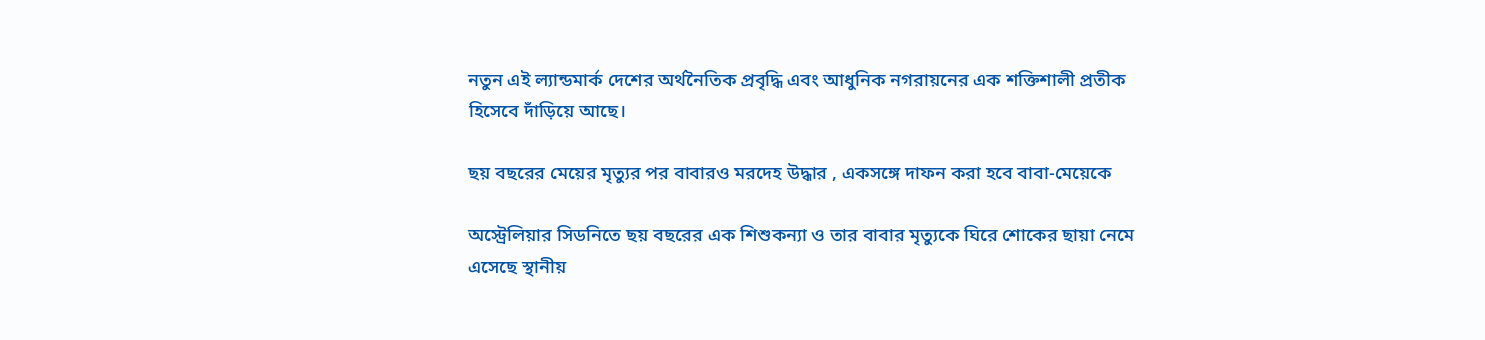নতুন এই ল্যান্ডমার্ক দেশের অর্থনৈতিক প্রবৃদ্ধি এবং আধুনিক নগরায়নের এক শক্তিশালী প্রতীক হিসেবে দাঁড়িয়ে আছে।

ছয় বছরের মেয়ের মৃত্যুর পর বাবারও মরদেহ উদ্ধার , একসঙ্গে দাফন করা হবে বাবা-মেয়েকে

অস্ট্রেলিয়ার সিডনিতে ছয় বছরের এক শিশুকন্যা ও তার বাবার মৃত্যুকে ঘিরে শোকের ছায়া নেমে এসেছে স্থানীয়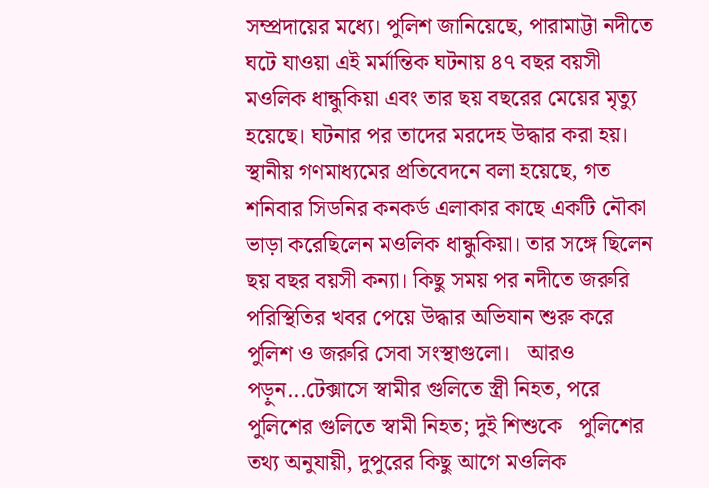সম্প্রদায়ের মধ্যে। পুলিশ জানিয়েছে, পারামাট্টা নদীতে ঘটে যাওয়া এই মর্মান্তিক ঘটনায় ৪৭ বছর বয়সী মওলিক ধান্ধুকিয়া এবং তার ছয় বছরের মেয়ের মৃত্যু হয়েছে। ঘটনার পর তাদের মরদেহ উদ্ধার করা হয়।   স্থানীয় গণমাধ্যমের প্রতিবেদনে বলা হয়েছে, গত শনিবার সিডনির কনকর্ড এলাকার কাছে একটি নৌকা ভাড়া করেছিলেন মওলিক ধান্ধুকিয়া। তার সঙ্গে ছিলেন ছয় বছর বয়সী কন্যা। কিছু সময় পর নদীতে জরুরি পরিস্থিতির খবর পেয়ে উদ্ধার অভিযান শুরু করে পুলিশ ও জরুরি সেবা সংস্থাগুলো।   আরও পড়ুন...টেক্সাসে স্বামীর গুলিতে স্ত্রী নিহত, পরে পুলিশের গুলিতে স্বামী নিহত; দুই শিশুকে   পুলিশের তথ্য অনুযায়ী, দুপুরের কিছু আগে মওলিক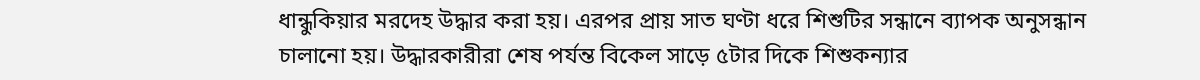ধান্ধুকিয়ার মরদেহ উদ্ধার করা হয়। এরপর প্রায় সাত ঘণ্টা ধরে শিশুটির সন্ধানে ব্যাপক অনুসন্ধান চালানো হয়। উদ্ধারকারীরা শেষ পর্যন্ত বিকেল সাড়ে ৫টার দিকে শিশুকন্যার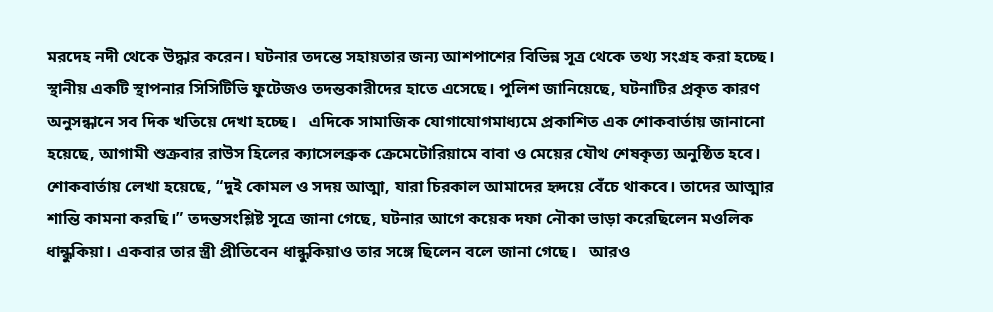মরদেহ নদী থেকে উদ্ধার করেন। ঘটনার তদন্তে সহায়তার জন্য আশপাশের বিভিন্ন সূত্র থেকে তথ্য সংগ্রহ করা হচ্ছে। স্থানীয় একটি স্থাপনার সিসিটিভি ফুটেজও তদন্তকারীদের হাতে এসেছে। পুলিশ জানিয়েছে, ঘটনাটির প্রকৃত কারণ অনুসন্ধানে সব দিক খতিয়ে দেখা হচ্ছে।   এদিকে সামাজিক যোগাযোগমাধ্যমে প্রকাশিত এক শোকবার্তায় জানানো হয়েছে, আগামী শুক্রবার রাউস হিলের ক্যাসেলব্রুক ক্রেমেটোরিয়ামে বাবা ও মেয়ের যৌথ শেষকৃত্য অনুষ্ঠিত হবে। শোকবার্তায় লেখা হয়েছে, “দুই কোমল ও সদয় আত্মা, যারা চিরকাল আমাদের হৃদয়ে বেঁচে থাকবে। তাদের আত্মার শান্তি কামনা করছি।” তদন্তসংশ্লিষ্ট সূত্রে জানা গেছে, ঘটনার আগে কয়েক দফা নৌকা ভাড়া করেছিলেন মওলিক ধান্ধুকিয়া। একবার তার স্ত্রী প্রীতিবেন ধান্ধুকিয়াও তার সঙ্গে ছিলেন বলে জানা গেছে।   আরও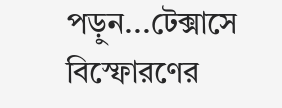পড়ুন...টেক্সাসে বিস্ফোরণের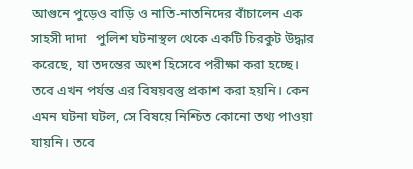আগুনে পুড়েও বাড়ি ও নাতি-নাতনিদের বাঁচালেন এক সাহসী দাদা   পুলিশ ঘটনাস্থল থেকে একটি চিরকুট উদ্ধার করেছে, যা তদন্তের অংশ হিসেবে পরীক্ষা করা হচ্ছে। তবে এখন পর্যন্ত এর বিষয়বস্তু প্রকাশ করা হয়নি। কেন এমন ঘটনা ঘটল, সে বিষয়ে নিশ্চিত কোনো তথ্য পাওয়া যায়নি। তবে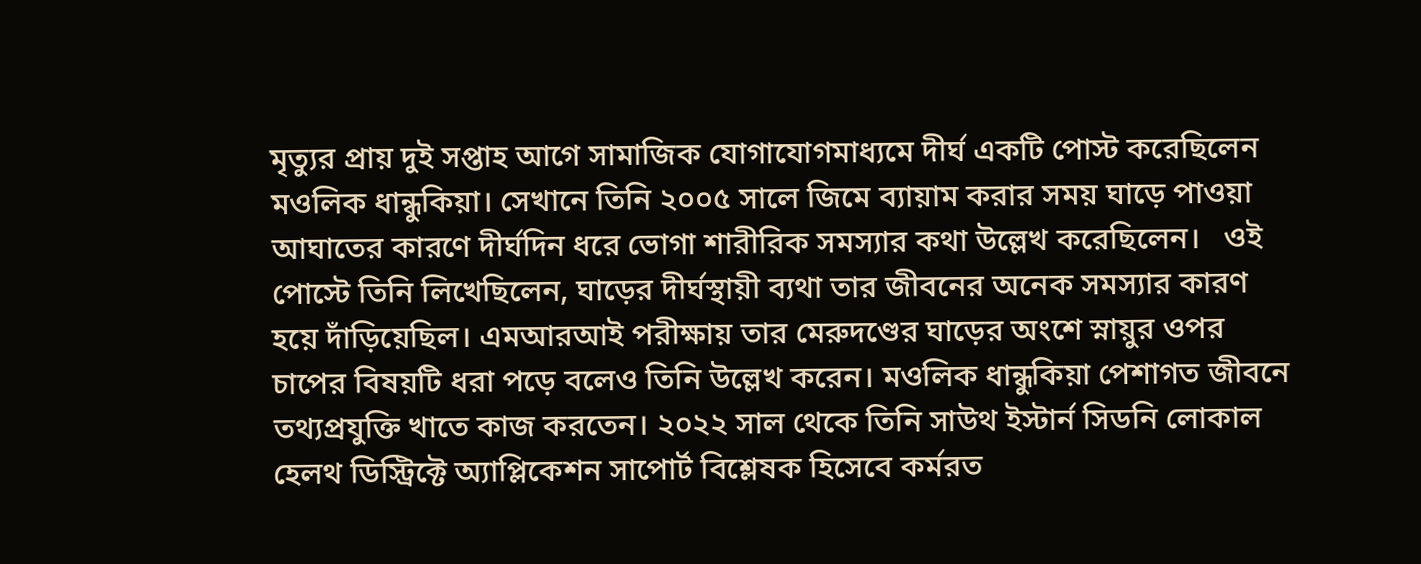মৃত্যুর প্রায় দুই সপ্তাহ আগে সামাজিক যোগাযোগমাধ্যমে দীর্ঘ একটি পোস্ট করেছিলেন মওলিক ধান্ধুকিয়া। সেখানে তিনি ২০০৫ সালে জিমে ব্যায়াম করার সময় ঘাড়ে পাওয়া আঘাতের কারণে দীর্ঘদিন ধরে ভোগা শারীরিক সমস্যার কথা উল্লেখ করেছিলেন।   ওই পোস্টে তিনি লিখেছিলেন, ঘাড়ের দীর্ঘস্থায়ী ব্যথা তার জীবনের অনেক সমস্যার কারণ হয়ে দাঁড়িয়েছিল। এমআরআই পরীক্ষায় তার মেরুদণ্ডের ঘাড়ের অংশে স্নায়ুর ওপর চাপের বিষয়টি ধরা পড়ে বলেও তিনি উল্লেখ করেন। মওলিক ধান্ধুকিয়া পেশাগত জীবনে তথ্যপ্রযুক্তি খাতে কাজ করতেন। ২০২২ সাল থেকে তিনি সাউথ ইস্টার্ন সিডনি লোকাল হেলথ ডিস্ট্রিক্টে অ্যাপ্লিকেশন সাপোর্ট বিশ্লেষক হিসেবে কর্মরত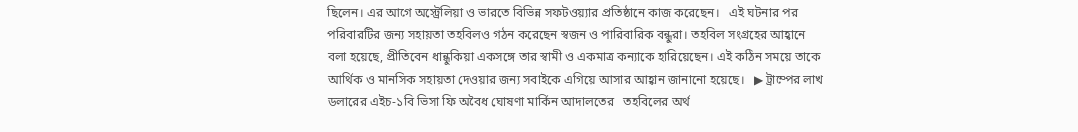ছিলেন। এর আগে অস্ট্রেলিয়া ও ভারতে বিভিন্ন সফটওয়্যার প্রতিষ্ঠানে কাজ করেছেন।   এই ঘটনার পর পরিবারটির জন্য সহায়তা তহবিলও গঠন করেছেন স্বজন ও পারিবারিক বন্ধুরা। তহবিল সংগ্রহের আহ্বানে বলা হয়েছে, প্রীতিবেন ধান্ধুকিয়া একসঙ্গে তার স্বামী ও একমাত্র কন্যাকে হারিয়েছেন। এই কঠিন সময়ে তাকে আর্থিক ও মানসিক সহায়তা দেওয়ার জন্য সবাইকে এগিয়ে আসার আহ্বান জানানো হয়েছে।   ▶ ট্রাম্পের লাখ ডলারের এইচ-১বি ভিসা ফি অবৈধ ঘোষণা মার্কিন আদালতের   তহবিলের অর্থ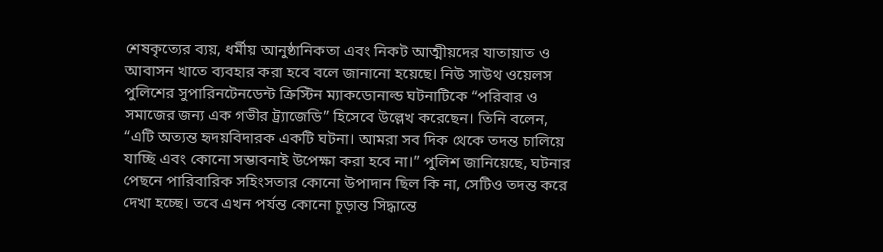শেষকৃত্যের ব্যয়, ধর্মীয় আনুষ্ঠানিকতা এবং নিকট আত্মীয়দের যাতায়াত ও আবাসন খাতে ব্যবহার করা হবে বলে জানানো হয়েছে। নিউ সাউথ ওয়েলস পুলিশের সুপারিনটেনডেন্ট ক্রিস্টিন ম্যাকডোনাল্ড ঘটনাটিকে “পরিবার ও সমাজের জন্য এক গভীর ট্র্যাজেডি” হিসেবে উল্লেখ করেছেন। তিনি বলেন, “এটি অত্যন্ত হৃদয়বিদারক একটি ঘটনা। আমরা সব দিক থেকে তদন্ত চালিয়ে যাচ্ছি এবং কোনো সম্ভাবনাই উপেক্ষা করা হবে না।” পুলিশ জানিয়েছে, ঘটনার পেছনে পারিবারিক সহিংসতার কোনো উপাদান ছিল কি না, সেটিও তদন্ত করে দেখা হচ্ছে। তবে এখন পর্যন্ত কোনো চূড়ান্ত সিদ্ধান্তে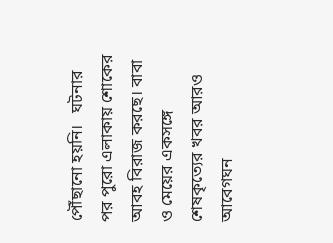পৌঁছানো হয়নি।   ঘটনার পর পুরো এলাকায় শোকের আবহ বিরাজ করছে। বাবা ও মেয়ের একসঙ্গে শেষকৃত্যের খবর আরও আবেগঘন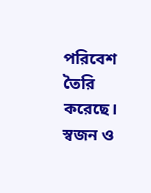পরিবেশ তৈরি করেছে। স্বজন ও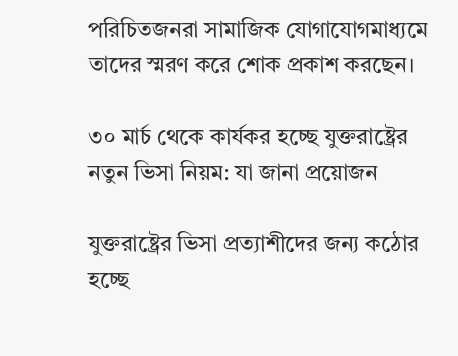পরিচিতজনরা সামাজিক যোগাযোগমাধ্যমে তাদের স্মরণ করে শোক প্রকাশ করছেন।

৩০ মার্চ থেকে কার্যকর হচ্ছে যুক্তরাষ্ট্রের নতুন ভিসা নিয়ম: যা জানা প্রয়োজন

যুক্তরাষ্ট্রের ভিসা প্রত্যাশীদের জন্য কঠোর হচ্ছে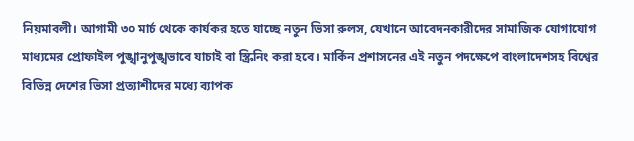নিয়মাবলী। আগামী ৩০ মার্চ থেকে কার্যকর হতে যাচ্ছে নতুন ভিসা রুলস, যেখানে আবেদনকারীদের সামাজিক যোগাযোগ মাধ্যমের প্রোফাইল পুঙ্খানুপুঙ্খভাবে যাচাই বা স্ক্রিনিং করা হবে। মার্কিন প্রশাসনের এই নতুন পদক্ষেপে বাংলাদেশসহ বিশ্বের বিভিন্ন দেশের ভিসা প্রত্যাশীদের মধ্যে ব্যাপক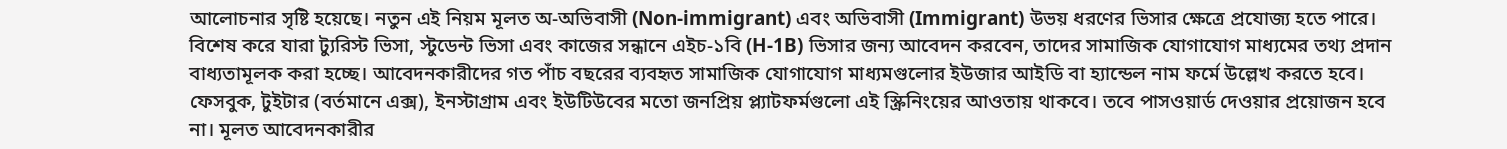আলোচনার সৃষ্টি হয়েছে। নতুন এই নিয়ম মূলত অ-অভিবাসী (Non-immigrant) এবং অভিবাসী (Immigrant) উভয় ধরণের ভিসার ক্ষেত্রে প্রযোজ্য হতে পারে। বিশেষ করে যারা ট্যুরিস্ট ভিসা, স্টুডেন্ট ভিসা এবং কাজের সন্ধানে এইচ-১বি (H-1B) ভিসার জন্য আবেদন করবেন, তাদের সামাজিক যোগাযোগ মাধ্যমের তথ্য প্রদান বাধ্যতামূলক করা হচ্ছে। আবেদনকারীদের গত পাঁচ বছরের ব্যবহৃত সামাজিক যোগাযোগ মাধ্যমগুলোর ইউজার আইডি বা হ্যান্ডেল নাম ফর্মে উল্লেখ করতে হবে। ফেসবুক, টুইটার (বর্তমানে এক্স), ইনস্টাগ্রাম এবং ইউটিউবের মতো জনপ্রিয় প্ল্যাটফর্মগুলো এই স্ক্রিনিংয়ের আওতায় থাকবে। তবে পাসওয়ার্ড দেওয়ার প্রয়োজন হবে না। মূলত আবেদনকারীর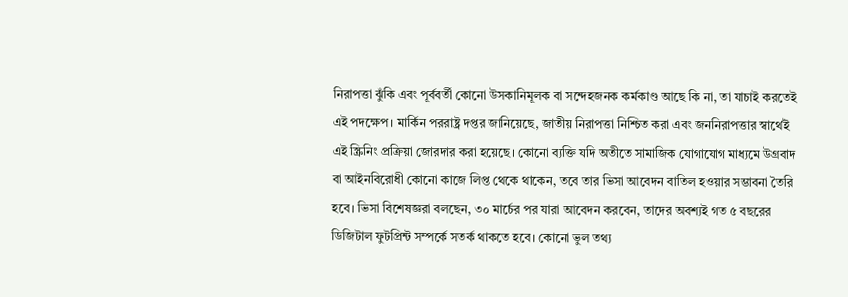নিরাপত্তা ঝুঁকি এবং পূর্ববর্তী কোনো উসকানিমূলক বা সন্দেহজনক কর্মকাণ্ড আছে কি না, তা যাচাই করতেই এই পদক্ষেপ। মার্কিন পররাষ্ট্র দপ্তর জানিয়েছে, জাতীয় নিরাপত্তা নিশ্চিত করা এবং জননিরাপত্তার স্বার্থেই এই স্ক্রিনিং প্রক্রিয়া জোরদার করা হয়েছে। কোনো ব্যক্তি যদি অতীতে সামাজিক যোগাযোগ মাধ্যমে উগ্রবাদ বা আইনবিরোধী কোনো কাজে লিপ্ত থেকে থাকেন, তবে তার ভিসা আবেদন বাতিল হওয়ার সম্ভাবনা তৈরি হবে। ভিসা বিশেষজ্ঞরা বলছেন, ৩০ মার্চের পর যারা আবেদন করবেন, তাদের অবশ্যই গত ৫ বছরের ডিজিটাল ফুটপ্রিন্ট সম্পর্কে সতর্ক থাকতে হবে। কোনো ভুল তথ্য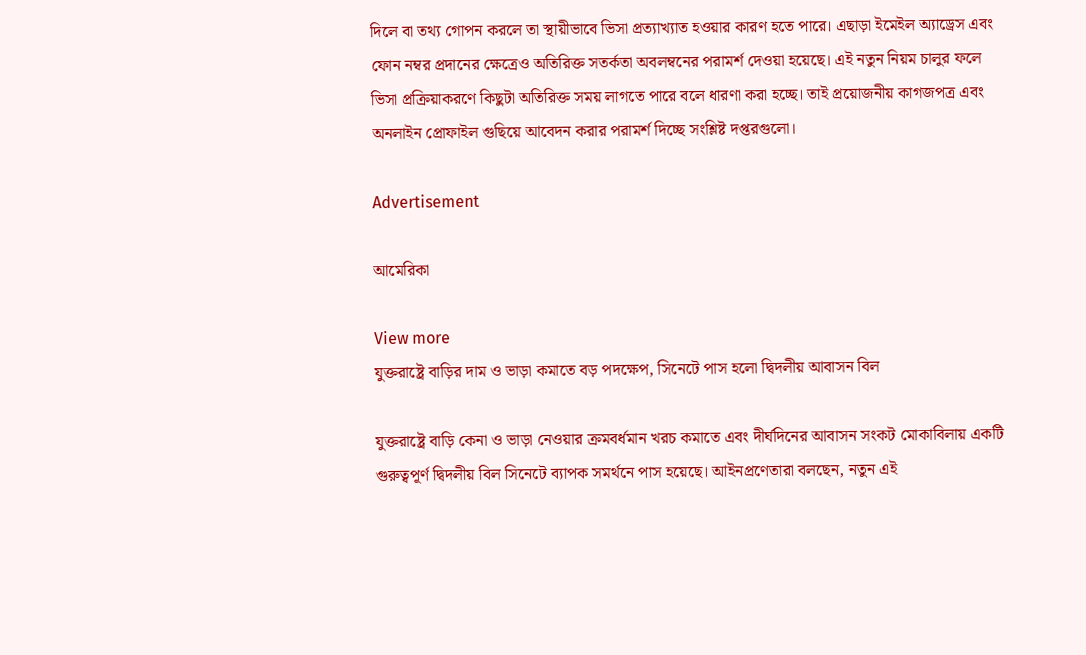দিলে বা তথ্য গোপন করলে তা স্থায়ীভাবে ভিসা প্রত্যাখ্যাত হওয়ার কারণ হতে পারে। এছাড়া ইমেইল অ্যাড্রেস এবং ফোন নম্বর প্রদানের ক্ষেত্রেও অতিরিক্ত সতর্কতা অবলম্বনের পরামর্শ দেওয়া হয়েছে। এই নতুন নিয়ম চালুর ফলে ভিসা প্রক্রিয়াকরণে কিছুটা অতিরিক্ত সময় লাগতে পারে বলে ধারণা করা হচ্ছে। তাই প্রয়োজনীয় কাগজপত্র এবং অনলাইন প্রোফাইল গুছিয়ে আবেদন করার পরামর্শ দিচ্ছে সংশ্লিষ্ট দপ্তরগুলো।

Advertisement

আমেরিকা

View more
যুক্তরাষ্ট্রে বাড়ির দাম ও ভাড়া কমাতে বড় পদক্ষেপ, সিনেটে পাস হলো দ্বিদলীয় আবাসন বিল

যুক্তরাষ্ট্রে বাড়ি কেনা ও ভাড়া নেওয়ার ক্রমবর্ধমান খরচ কমাতে এবং দীর্ঘদিনের আবাসন সংকট মোকাবিলায় একটি গুরুত্বপূর্ণ দ্বিদলীয় বিল সিনেটে ব্যাপক সমর্থনে পাস হয়েছে। আইনপ্রণেতারা বলছেন, নতুন এই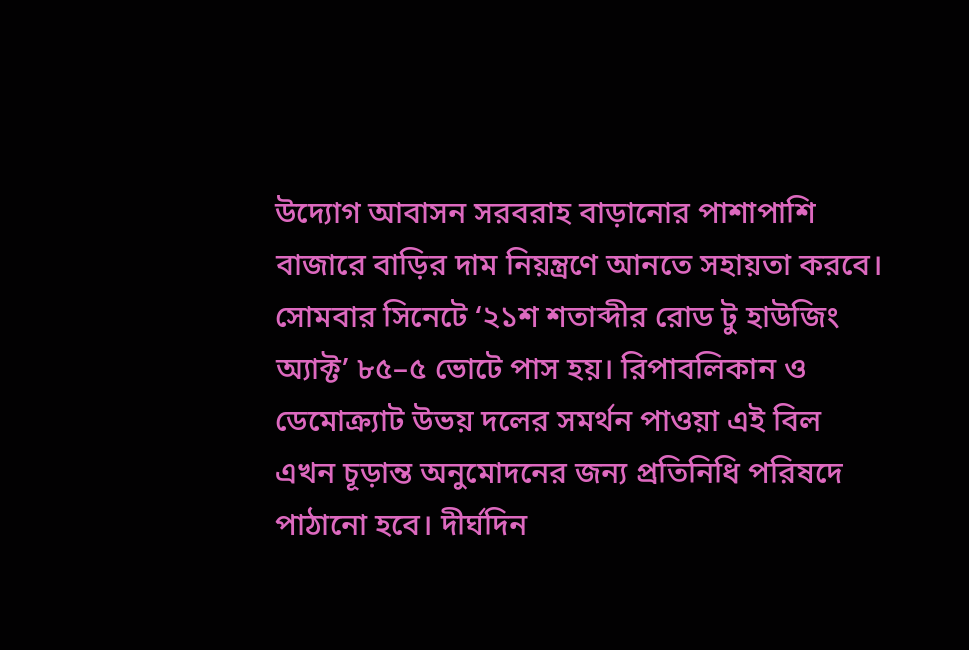উদ্যোগ আবাসন সরবরাহ বাড়ানোর পাশাপাশি বাজারে বাড়ির দাম নিয়ন্ত্রণে আনতে সহায়তা করবে।   সোমবার সিনেটে ‘২১শ শতাব্দীর রোড টু হাউজিং অ্যাক্ট’ ৮৫–৫ ভোটে পাস হয়। রিপাবলিকান ও ডেমোক্র্যাট উভয় দলের সমর্থন পাওয়া এই বিল এখন চূড়ান্ত অনুমোদনের জন্য প্রতিনিধি পরিষদে পাঠানো হবে। দীর্ঘদিন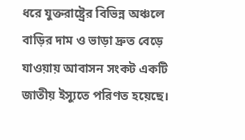ধরে যুক্তরাষ্ট্রের বিভিন্ন অঞ্চলে বাড়ির দাম ও ভাড়া দ্রুত বেড়ে যাওয়ায় আবাসন সংকট একটি জাতীয় ইস্যুতে পরিণত হয়েছে।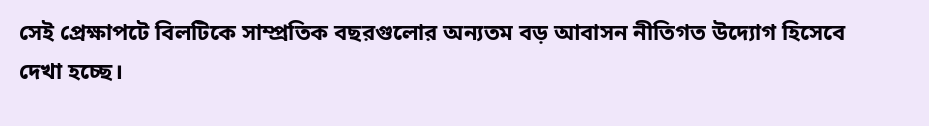সেই প্রেক্ষাপটে বিলটিকে সাম্প্রতিক বছরগুলোর অন্যতম বড় আবাসন নীতিগত উদ্যোগ হিসেবে দেখা হচ্ছে।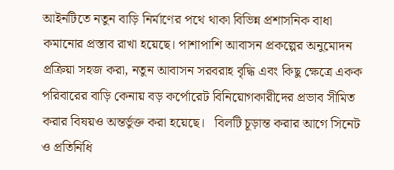আইনটিতে নতুন বাড়ি নির্মাণের পথে থাকা বিভিন্ন প্রশাসনিক বাধা কমানোর প্রস্তাব রাখা হয়েছে। পাশাপাশি আবাসন প্রকল্পের অনুমোদন প্রক্রিয়া সহজ করা, নতুন আবাসন সরবরাহ বৃদ্ধি এবং কিছু ক্ষেত্রে একক পরিবারের বাড়ি কেনায় বড় কর্পোরেট বিনিয়োগকারীদের প্রভাব সীমিত করার বিষয়ও অন্তর্ভুক্ত করা হয়েছে।   বিলটি চূড়ান্ত করার আগে সিনেট ও প্রতিনিধি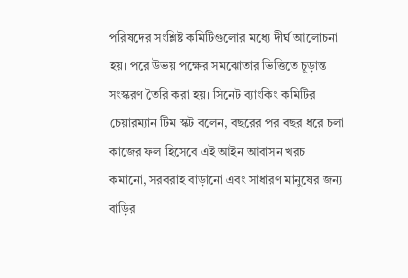পরিষদের সংশ্লিষ্ট কমিটিগুলোর মধ্যে দীর্ঘ আলোচনা হয়। পরে উভয় পক্ষের সমঝোতার ভিত্তিতে চূড়ান্ত সংস্করণ তৈরি করা হয়। সিনেট ব্যাংকিং কমিটির চেয়ারম্যান টিম স্কট বলেন, বছরের পর বছর ধরে চলা কাজের ফল হিসেবে এই আইন আবাসন খরচ কমানো, সরবরাহ বাড়ানো এবং সাধারণ মানুষের জন্য বাড়ির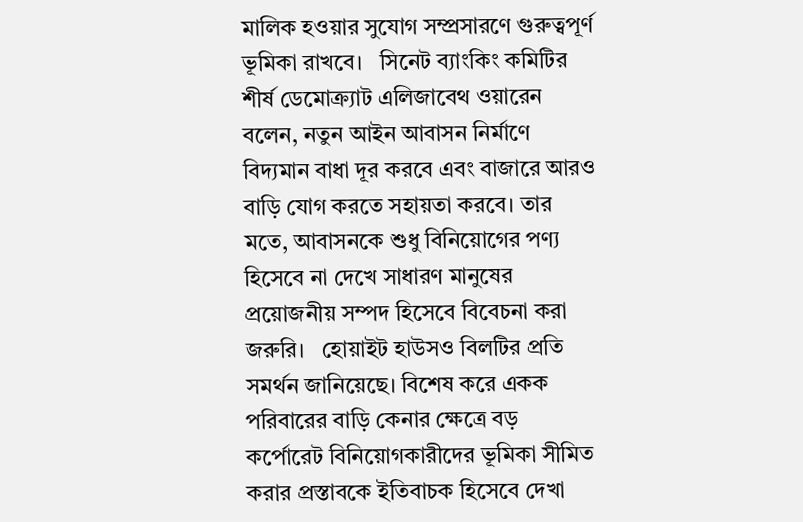মালিক হওয়ার সুযোগ সম্প্রসারণে গুরুত্বপূর্ণ ভূমিকা রাখবে।   সিনেট ব্যাংকিং কমিটির শীর্ষ ডেমোক্র্যাট এলিজাবেথ ওয়ারেন বলেন, নতুন আইন আবাসন নির্মাণে বিদ্যমান বাধা দূর করবে এবং বাজারে আরও বাড়ি যোগ করতে সহায়তা করবে। তার মতে, আবাসনকে শুধু বিনিয়োগের পণ্য হিসেবে না দেখে সাধারণ মানুষের প্রয়োজনীয় সম্পদ হিসেবে বিবেচনা করা জরুরি।   হোয়াইট হাউসও বিলটির প্রতি সমর্থন জানিয়েছে। বিশেষ করে একক পরিবারের বাড়ি কেনার ক্ষেত্রে বড় কর্পোরেট বিনিয়োগকারীদের ভূমিকা সীমিত করার প্রস্তাবকে ইতিবাচক হিসেবে দেখা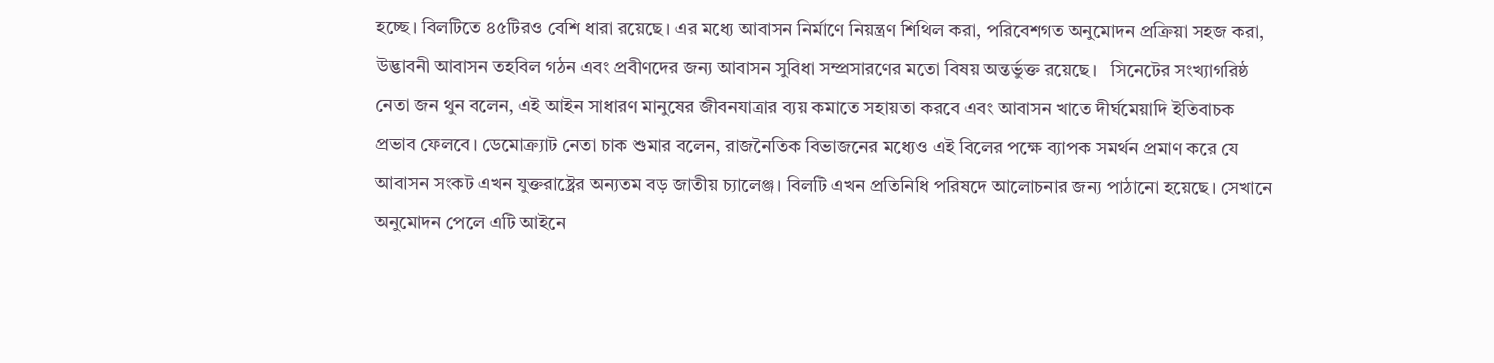হচ্ছে। বিলটিতে ৪৫টিরও বেশি ধারা রয়েছে। এর মধ্যে আবাসন নির্মাণে নিয়ন্ত্রণ শিথিল করা, পরিবেশগত অনুমোদন প্রক্রিয়া সহজ করা, উদ্ভাবনী আবাসন তহবিল গঠন এবং প্রবীণদের জন্য আবাসন সুবিধা সম্প্রসারণের মতো বিষয় অন্তর্ভুক্ত রয়েছে।   সিনেটের সংখ্যাগরিষ্ঠ নেতা জন থুন বলেন, এই আইন সাধারণ মানুষের জীবনযাত্রার ব্যয় কমাতে সহায়তা করবে এবং আবাসন খাতে দীর্ঘমেয়াদি ইতিবাচক প্রভাব ফেলবে। ডেমোক্র্যাট নেতা চাক শুমার বলেন, রাজনৈতিক বিভাজনের মধ্যেও এই বিলের পক্ষে ব্যাপক সমর্থন প্রমাণ করে যে আবাসন সংকট এখন যুক্তরাষ্ট্রের অন্যতম বড় জাতীয় চ্যালেঞ্জ। বিলটি এখন প্রতিনিধি পরিষদে আলোচনার জন্য পাঠানো হয়েছে। সেখানে অনুমোদন পেলে এটি আইনে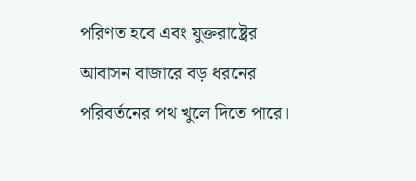পরিণত হবে এবং যুক্তরাষ্ট্রের আবাসন বাজারে বড় ধরনের পরিবর্তনের পথ খুলে দিতে পারে।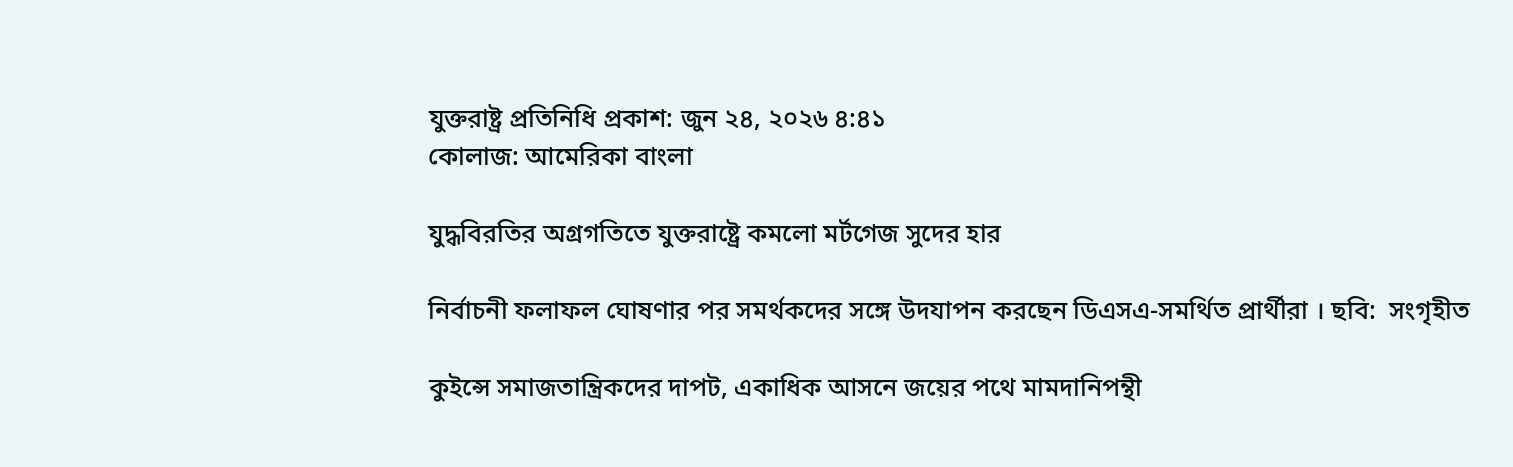যুক্তরাষ্ট্র প্রতিনিধি প্রকাশ: জুন ২৪, ২০২৬ ৪:৪১
কোলাজ: আমেরিকা বাংলা

যুদ্ধবিরতির অগ্রগতিতে যুক্তরাষ্ট্রে কমলো মর্টগেজ সুদের হার

নির্বাচনী ফলাফল ঘোষণার পর সমর্থকদের সঙ্গে উদযাপন করছেন ডিএসএ-সমর্থিত প্রার্থীরা । ছবি:  সংগৃহীত

কুইন্সে সমাজতান্ত্রিকদের দাপট, একাধিক আসনে জয়ের পথে মামদানিপন্থী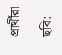প্রার্থীরা

ছবি: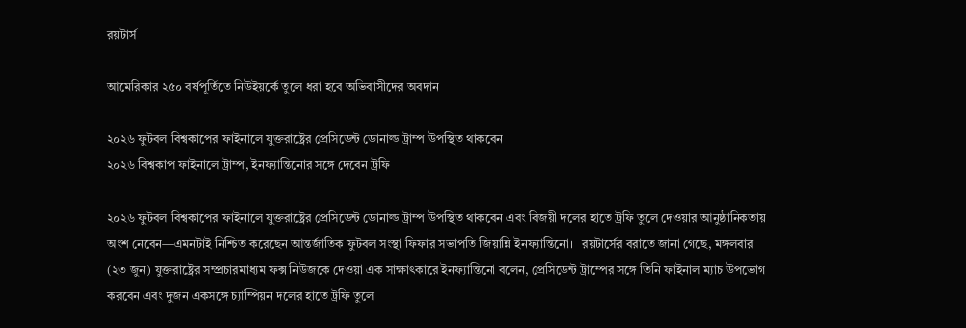রয়টার্স

আমেরিকার ২৫০ বর্ষপূর্তিতে নিউইয়র্কে তুলে ধরা হবে অভিবাসীদের অবদান

২০২৬ ফুটবল বিশ্বকাপের ফাইনালে যুক্তরাষ্ট্রের প্রেসিডেন্ট ডোনাল্ড ট্রাম্প উপস্থিত থাকবেন
২০২৬ বিশ্বকাপ ফাইনালে ট্রাম্প, ইনফ্যান্তিনোর সঙ্গে দেবেন ট্রফি

২০২৬ ফুটবল বিশ্বকাপের ফাইনালে যুক্তরাষ্ট্রের প্রেসিডেন্ট ডোনাল্ড ট্রাম্প উপস্থিত থাকবেন এবং বিজয়ী দলের হাতে ট্রফি তুলে দেওয়ার আনুষ্ঠানিকতায় অংশ নেবেন—এমনটাই নিশ্চিত করেছেন আন্তর্জাতিক ফুটবল সংস্থা ফিফার সভাপতি জিয়ান্নি ইনফ্যান্তিনো।   রয়টার্সের বরাতে জানা গেছে, মঙ্গলবার (২৩ জুন) যুক্তরাষ্ট্রের সম্প্রচারমাধ্যম ফক্স নিউজকে দেওয়া এক সাক্ষাৎকারে ইনফ্যান্তিনো বলেন, প্রেসিডেন্ট ট্রাম্পের সঙ্গে তিনি ফাইনাল ম্যাচ উপভোগ করবেন এবং দুজন একসঙ্গে চ্যাম্পিয়ন দলের হাতে ট্রফি তুলে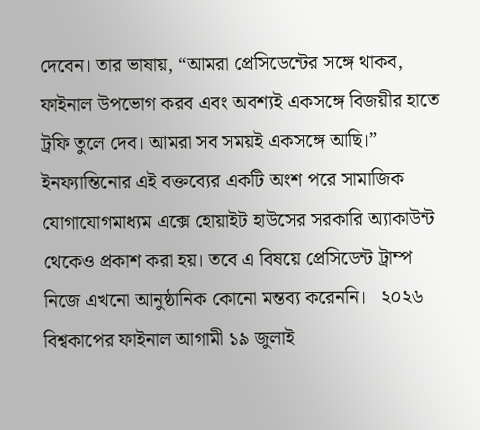দেবেন। তার ভাষায়, “আমরা প্রেসিডেন্টের সঙ্গে থাকব, ফাইনাল উপভোগ করব এবং অবশ্যই একসঙ্গে বিজয়ীর হাতে ট্রফি তুলে দেব। আমরা সব সময়ই একসঙ্গে আছি।”   ইনফ্যান্তিনোর এই বক্তব্যের একটি অংশ পরে সামাজিক যোগাযোগমাধ্যম এক্সে হোয়াইট হাউসের সরকারি অ্যাকাউন্ট থেকেও প্রকাশ করা হয়। তবে এ বিষয়ে প্রেসিডেন্ট ট্রাম্প নিজে এখনো আনুষ্ঠানিক কোনো মন্তব্য করেননি।   ২০২৬ বিশ্বকাপের ফাইনাল আগামী ১৯ জুলাই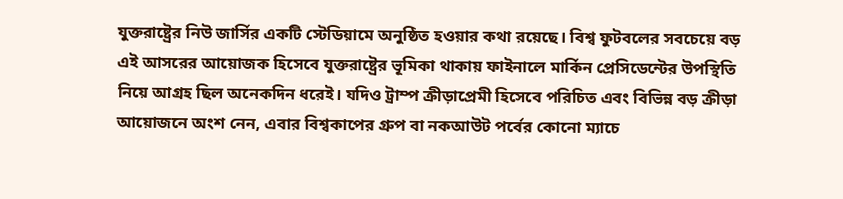যুক্তরাষ্ট্রের নিউ জার্সির একটি স্টেডিয়ামে অনুষ্ঠিত হওয়ার কথা রয়েছে। বিশ্ব ফুটবলের সবচেয়ে বড় এই আসরের আয়োজক হিসেবে যুক্তরাষ্ট্রের ভূমিকা থাকায় ফাইনালে মার্কিন প্রেসিডেন্টের উপস্থিতি নিয়ে আগ্রহ ছিল অনেকদিন ধরেই। যদিও ট্রাম্প ক্রীড়াপ্রেমী হিসেবে পরিচিত এবং বিভিন্ন বড় ক্রীড়া আয়োজনে অংশ নেন, এবার বিশ্বকাপের গ্রুপ বা নকআউট পর্বের কোনো ম্যাচে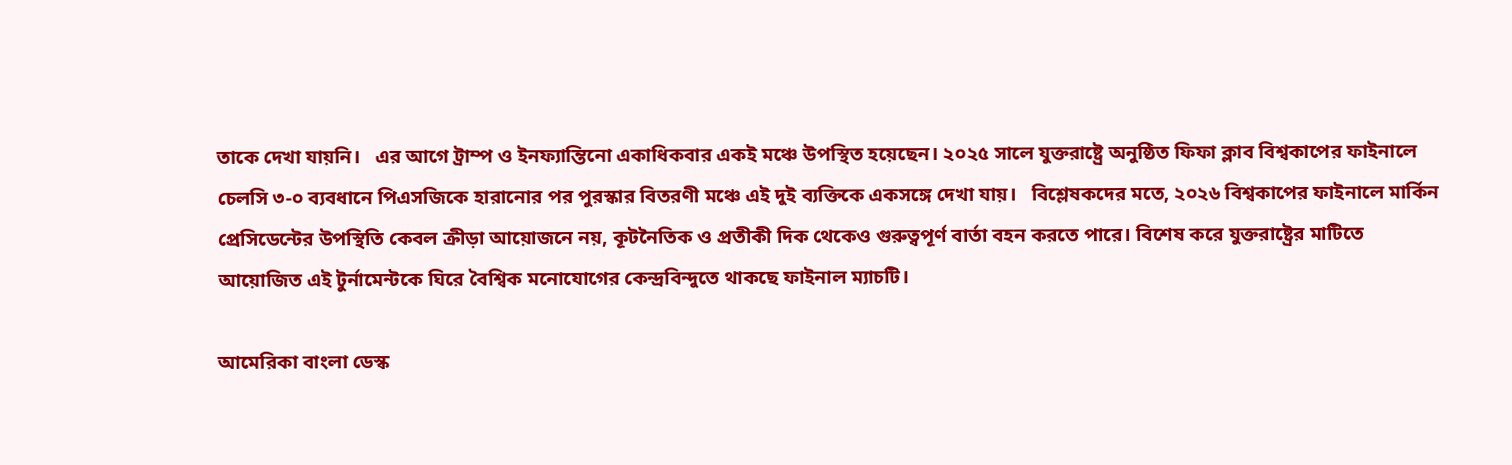তাকে দেখা যায়নি।   এর আগে ট্রাম্প ও ইনফ্যান্তিনো একাধিকবার একই মঞ্চে উপস্থিত হয়েছেন। ২০২৫ সালে যুক্তরাষ্ট্রে অনুষ্ঠিত ফিফা ক্লাব বিশ্বকাপের ফাইনালে চেলসি ৩-০ ব্যবধানে পিএসজিকে হারানোর পর পুরস্কার বিতরণী মঞ্চে এই দুই ব্যক্তিকে একসঙ্গে দেখা যায়।   বিশ্লেষকদের মতে, ২০২৬ বিশ্বকাপের ফাইনালে মার্কিন প্রেসিডেন্টের উপস্থিতি কেবল ক্রীড়া আয়োজনে নয়, কূটনৈতিক ও প্রতীকী দিক থেকেও গুরুত্বপূর্ণ বার্তা বহন করতে পারে। বিশেষ করে যুক্তরাষ্ট্রের মাটিতে আয়োজিত এই টুর্নামেন্টকে ঘিরে বৈশ্বিক মনোযোগের কেন্দ্রবিন্দুতে থাকছে ফাইনাল ম্যাচটি।

আমেরিকা বাংলা ডেস্ক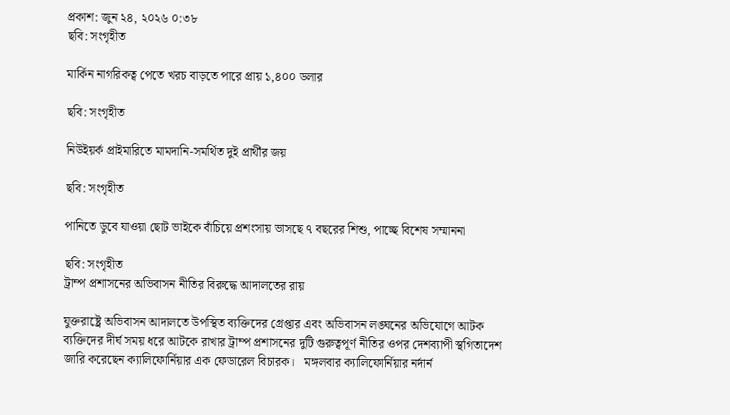প্রকাশ: জুন ২৪, ২০২৬ ০:৩৮
ছবি: সংগৃহীত

মার্কিন নাগরিকত্ব পেতে খরচ বাড়তে পারে প্রায় ১,৪০০ ডলার

ছবি: সংগৃহীত

নিউইয়র্ক প্রাইমারিতে মামদানি-সমর্থিত দুই প্রার্থীর জয়

ছবি: সংগৃহীত

পানিতে ডুবে যাওয়া ছোট ভাইকে বাঁচিয়ে প্রশংসায় ভাসছে ৭ বছরের শিশু, পাচ্ছে বিশেষ সম্মাননা

ছবি: সংগৃহীত
ট্রাম্প প্রশাসনের অভিবাসন নীতির বিরুদ্ধে আদালতের রায়

যুক্তরাষ্ট্রে অভিবাসন আদালতে উপস্থিত ব্যক্তিদের গ্রেপ্তার এবং অভিবাসন লঙ্ঘনের অভিযোগে আটক ব্যক্তিদের দীর্ঘ সময় ধরে আটকে রাখার ট্রাম্প প্রশাসনের দুটি গুরুত্বপূর্ণ নীতির ওপর দেশব্যাপী স্থগিতাদেশ জারি করেছেন ক্যালিফোর্নিয়ার এক ফেডারেল বিচারক।   মঙ্গলবার ক্যালিফোর্নিয়ার নর্দার্ন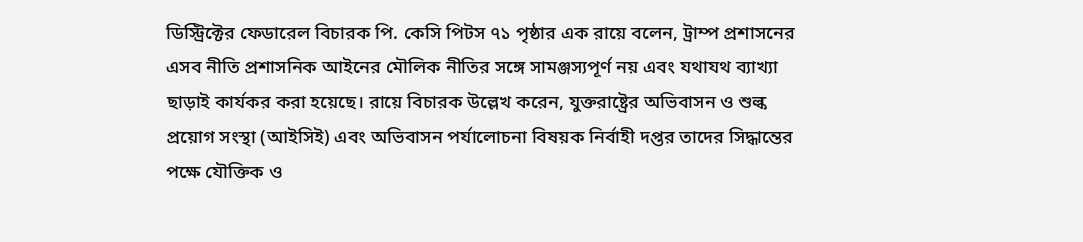ডিস্ট্রিক্টের ফেডারেল বিচারক পি. কেসি পিটস ৭১ পৃষ্ঠার এক রায়ে বলেন, ট্রাম্প প্রশাসনের এসব নীতি প্রশাসনিক আইনের মৌলিক নীতির সঙ্গে সামঞ্জস্যপূর্ণ নয় এবং যথাযথ ব্যাখ্যা ছাড়াই কার্যকর করা হয়েছে। রায়ে বিচারক উল্লেখ করেন, যুক্তরাষ্ট্রের অভিবাসন ও শুল্ক প্রয়োগ সংস্থা (আইসিই) এবং অভিবাসন পর্যালোচনা বিষয়ক নির্বাহী দপ্তর তাদের সিদ্ধান্তের পক্ষে যৌক্তিক ও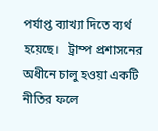পর্যাপ্ত ব্যাখ্যা দিতে ব্যর্থ হয়েছে।   ট্রাম্প প্রশাসনের অধীনে চালু হওয়া একটি নীতির ফলে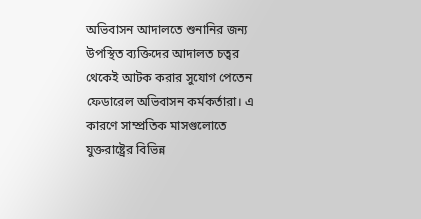অভিবাসন আদালতে শুনানির জন্য উপস্থিত ব্যক্তিদের আদালত চত্বর থেকেই আটক করার সুযোগ পেতেন ফেডারেল অভিবাসন কর্মকর্তারা। এ কারণে সাম্প্রতিক মাসগুলোতে যুক্তরাষ্ট্রের বিভিন্ন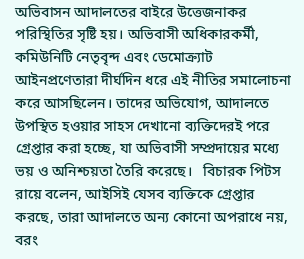অভিবাসন আদালতের বাইরে উত্তেজনাকর পরিস্থিতির সৃষ্টি হয়। অভিবাসী অধিকারকর্মী, কমিউনিটি নেতৃবৃন্দ এবং ডেমোক্র্যাট আইনপ্রণেতারা দীর্ঘদিন ধরে এই নীতির সমালোচনা করে আসছিলেন। তাদের অভিযোগ, আদালতে উপস্থিত হওয়ার সাহস দেখানো ব্যক্তিদেরই পরে গ্রেপ্তার করা হচ্ছে, যা অভিবাসী সম্প্রদায়ের মধ্যে ভয় ও অনিশ্চয়তা তৈরি করেছে।   বিচারক পিটস রায়ে বলেন, আইসিই যেসব ব্যক্তিকে গ্রেপ্তার করছে, তারা আদালতে অন্য কোনো অপরাধে নয়, বরং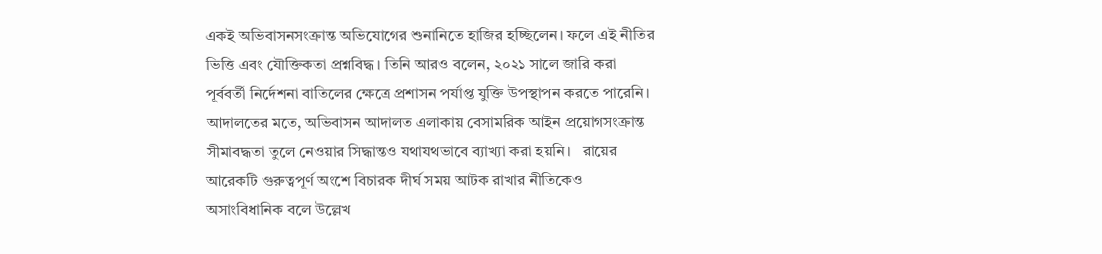একই অভিবাসনসংক্রান্ত অভিযোগের শুনানিতে হাজির হচ্ছিলেন। ফলে এই নীতির ভিত্তি এবং যৌক্তিকতা প্রশ্নবিদ্ধ। তিনি আরও বলেন, ২০২১ সালে জারি করা পূর্ববর্তী নির্দেশনা বাতিলের ক্ষেত্রে প্রশাসন পর্যাপ্ত যুক্তি উপস্থাপন করতে পারেনি। আদালতের মতে, অভিবাসন আদালত এলাকায় বেসামরিক আইন প্রয়োগসংক্রান্ত সীমাবদ্ধতা তুলে নেওয়ার সিদ্ধান্তও যথাযথভাবে ব্যাখ্যা করা হয়নি।   রায়ের আরেকটি গুরুত্বপূর্ণ অংশে বিচারক দীর্ঘ সময় আটক রাখার নীতিকেও অসাংবিধানিক বলে উল্লেখ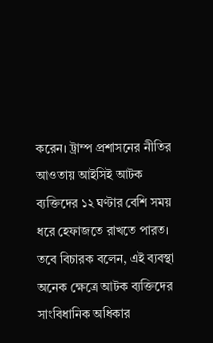করেন। ট্রাম্প প্রশাসনের নীতির আওতায় আইসিই আটক ব্যক্তিদের ১২ ঘণ্টার বেশি সময় ধরে হেফাজতে রাখতে পারত। তবে বিচারক বলেন, এই ব্যবস্থা অনেক ক্ষেত্রে আটক ব্যক্তিদের সাংবিধানিক অধিকার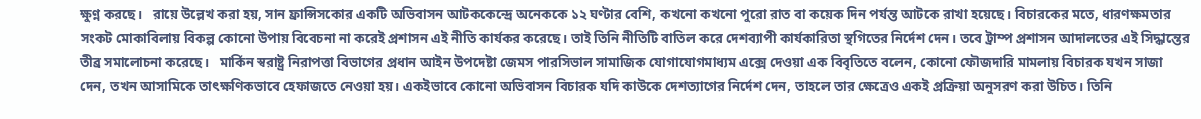ক্ষুণ্ন করছে।   রায়ে উল্লেখ করা হয়, সান ফ্রান্সিসকোর একটি অভিবাসন আটককেন্দ্রে অনেককে ১২ ঘণ্টার বেশি, কখনো কখনো পুরো রাত বা কয়েক দিন পর্যন্ত আটকে রাখা হয়েছে। বিচারকের মতে, ধারণক্ষমতার সংকট মোকাবিলায় বিকল্প কোনো উপায় বিবেচনা না করেই প্রশাসন এই নীতি কার্যকর করেছে। তাই তিনি নীতিটি বাতিল করে দেশব্যাপী কার্যকারিতা স্থগিতের নির্দেশ দেন। তবে ট্রাম্প প্রশাসন আদালতের এই সিদ্ধান্তের তীব্র সমালোচনা করেছে।   মার্কিন স্বরাষ্ট্র নিরাপত্তা বিভাগের প্রধান আইন উপদেষ্টা জেমস পারসিভাল সামাজিক যোগাযোগমাধ্যম এক্সে দেওয়া এক বিবৃতিতে বলেন, কোনো ফৌজদারি মামলায় বিচারক যখন সাজা দেন, তখন আসামিকে তাৎক্ষণিকভাবে হেফাজতে নেওয়া হয়। একইভাবে কোনো অভিবাসন বিচারক যদি কাউকে দেশত্যাগের নির্দেশ দেন, তাহলে তার ক্ষেত্রেও একই প্রক্রিয়া অনুসরণ করা উচিত। তিনি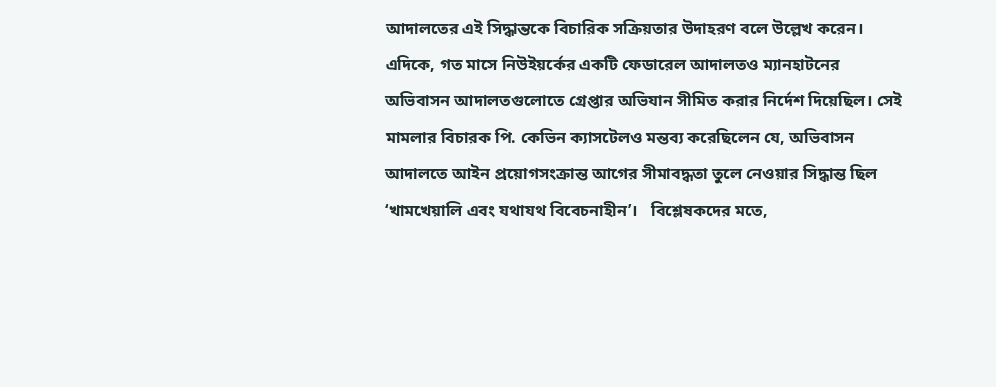আদালতের এই সিদ্ধান্তকে বিচারিক সক্রিয়তার উদাহরণ বলে উল্লেখ করেন।   এদিকে, গত মাসে নিউইয়র্কের একটি ফেডারেল আদালতও ম্যানহাটনের অভিবাসন আদালতগুলোতে গ্রেপ্তার অভিযান সীমিত করার নির্দেশ দিয়েছিল। সেই মামলার বিচারক পি. কেভিন ক্যাসটেলও মন্তব্য করেছিলেন যে, অভিবাসন আদালতে আইন প্রয়োগসংক্রান্ত আগের সীমাবদ্ধতা তুলে নেওয়ার সিদ্ধান্ত ছিল ‘খামখেয়ালি এবং যথাযথ বিবেচনাহীন’।   বিশ্লেষকদের মতে,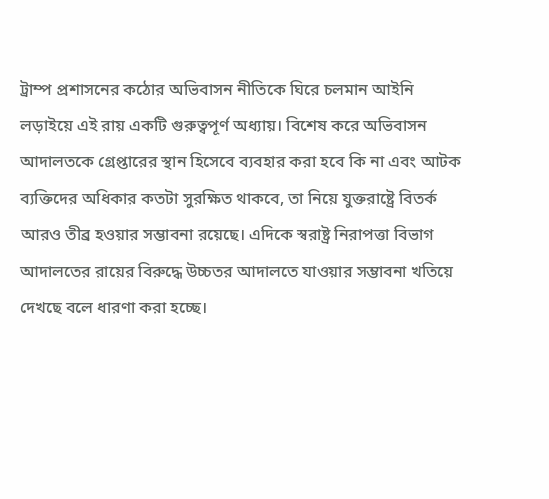ট্রাম্প প্রশাসনের কঠোর অভিবাসন নীতিকে ঘিরে চলমান আইনি লড়াইয়ে এই রায় একটি গুরুত্বপূর্ণ অধ্যায়। বিশেষ করে অভিবাসন আদালতকে গ্রেপ্তারের স্থান হিসেবে ব্যবহার করা হবে কি না এবং আটক ব্যক্তিদের অধিকার কতটা সুরক্ষিত থাকবে, তা নিয়ে যুক্তরাষ্ট্রে বিতর্ক আরও তীব্র হওয়ার সম্ভাবনা রয়েছে। এদিকে স্বরাষ্ট্র নিরাপত্তা বিভাগ আদালতের রায়ের বিরুদ্ধে উচ্চতর আদালতে যাওয়ার সম্ভাবনা খতিয়ে দেখছে বলে ধারণা করা হচ্ছে।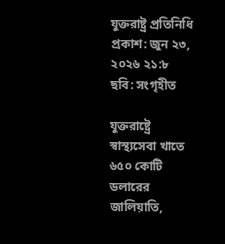যুক্তরাষ্ট্র প্রতিনিধি প্রকাশ: জুন ২৩, ২০২৬ ২১:৮
ছবি: সংগৃহীত

যুক্তরাষ্ট্রে স্বাস্থ্যসেবা খাতে ৬৫০ কোটি ডলারের জালিয়াতি,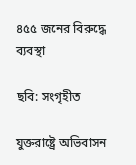৪৫৫ জনের বিরুদ্ধে ব্যবস্থা

ছবি: সংগৃহীত

যুক্তরাষ্ট্রে অভিবাসন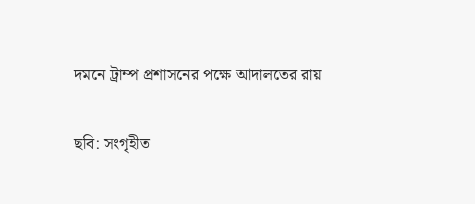দমনে ট্রাম্প প্রশাসনের পক্ষে আদালতের রায়

ছবি: সংগৃহীত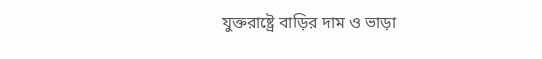যুক্তরাষ্ট্রে বাড়ির দাম ও ভাড়া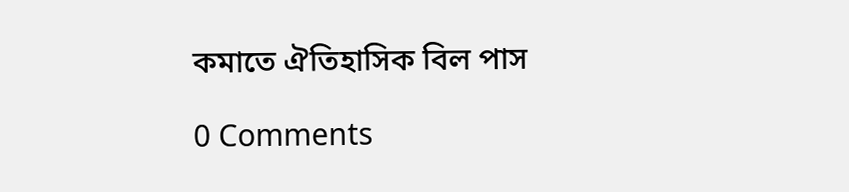কমাতে ঐতিহাসিক বিল পাস

0 Comments